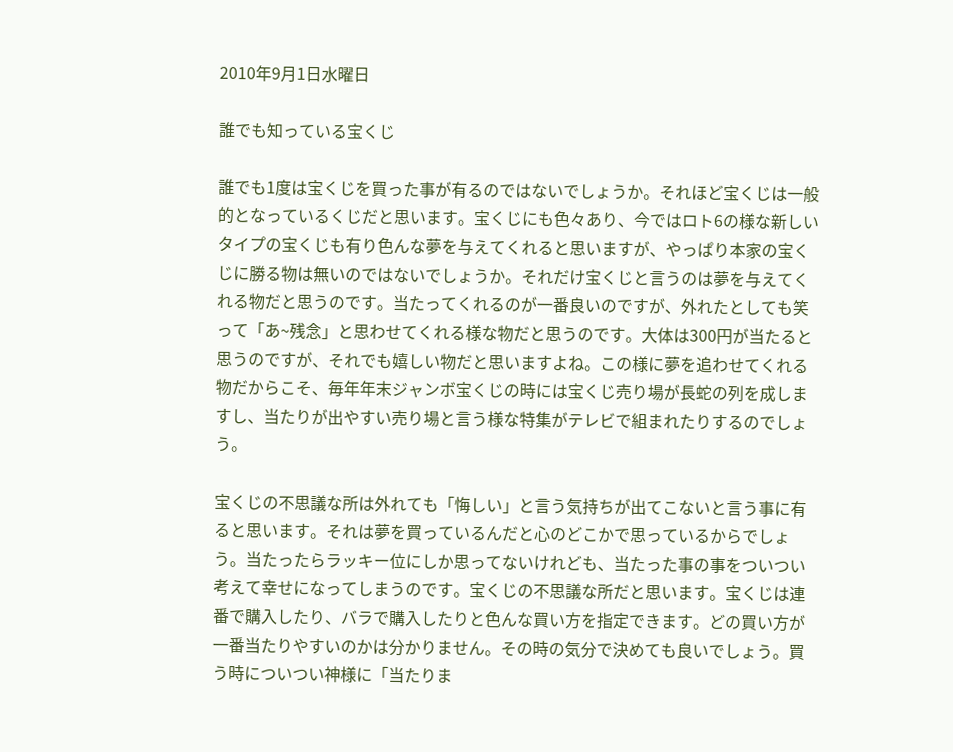2010年9月1日水曜日

誰でも知っている宝くじ

誰でも1度は宝くじを買った事が有るのではないでしょうか。それほど宝くじは一般的となっているくじだと思います。宝くじにも色々あり、今ではロト6の様な新しいタイプの宝くじも有り色んな夢を与えてくれると思いますが、やっぱり本家の宝くじに勝る物は無いのではないでしょうか。それだけ宝くじと言うのは夢を与えてくれる物だと思うのです。当たってくれるのが一番良いのですが、外れたとしても笑って「あ~残念」と思わせてくれる様な物だと思うのです。大体は300円が当たると思うのですが、それでも嬉しい物だと思いますよね。この様に夢を追わせてくれる物だからこそ、毎年年末ジャンボ宝くじの時には宝くじ売り場が長蛇の列を成しますし、当たりが出やすい売り場と言う様な特集がテレビで組まれたりするのでしょう。

宝くじの不思議な所は外れても「悔しい」と言う気持ちが出てこないと言う事に有ると思います。それは夢を買っているんだと心のどこかで思っているからでしょう。当たったらラッキー位にしか思ってないけれども、当たった事の事をついつい考えて幸せになってしまうのです。宝くじの不思議な所だと思います。宝くじは連番で購入したり、バラで購入したりと色んな買い方を指定できます。どの買い方が一番当たりやすいのかは分かりません。その時の気分で決めても良いでしょう。買う時についつい神様に「当たりま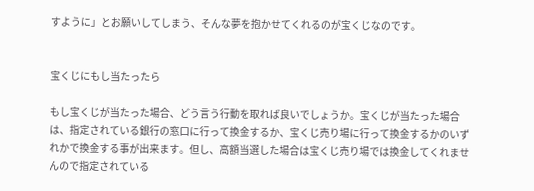すように」とお願いしてしまう、そんな夢を抱かせてくれるのが宝くじなのです。


宝くじにもし当たったら

もし宝くじが当たった場合、どう言う行動を取れば良いでしょうか。宝くじが当たった場合は、指定されている銀行の窓口に行って換金するか、宝くじ売り場に行って換金するかのいずれかで換金する事が出来ます。但し、高額当選した場合は宝くじ売り場では換金してくれませんので指定されている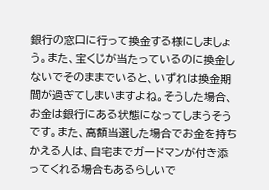銀行の窓口に行って換金する様にしましょう。また、宝くじが当たっているのに換金しないでそのままでいると、いずれは換金期間が過ぎてしまいますよね。そうした場合、お金は銀行にある状態になってしまうそうです。また、高額当選した場合でお金を持ちかえる人は、自宅までガードマンが付き添ってくれる場合もあるらしいで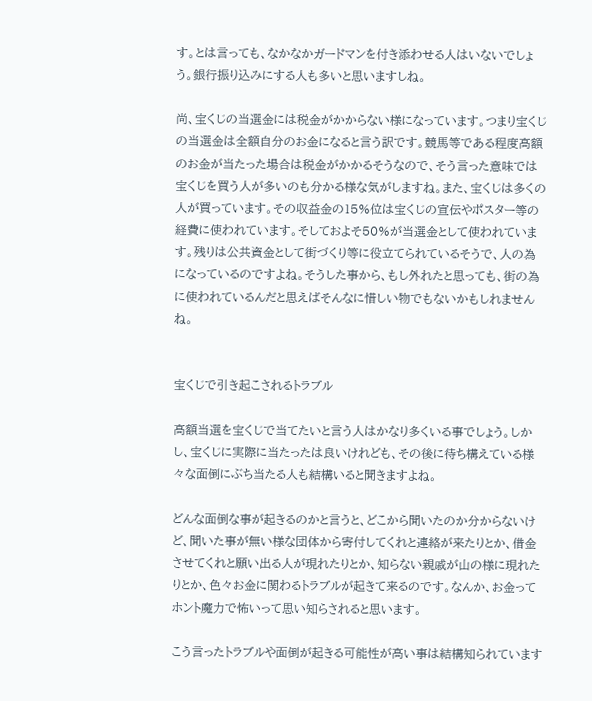す。とは言っても、なかなかガードマンを付き添わせる人はいないでしょう。銀行振り込みにする人も多いと思いますしね。

尚、宝くじの当選金には税金がかからない様になっています。つまり宝くじの当選金は全額自分のお金になると言う訳です。競馬等である程度高額のお金が当たった場合は税金がかかるそうなので、そう言った意味では宝くじを買う人が多いのも分かる様な気がしますね。また、宝くじは多くの人が買っています。その収益金の15%位は宝くじの宣伝やポスター等の経費に使われています。そしておよそ50%が当選金として使われています。残りは公共資金として街づくり等に役立てられているそうで、人の為になっているのですよね。そうした事から、もし外れたと思っても、街の為に使われているんだと思えばそんなに惜しい物でもないかもしれませんね。


宝くじで引き起こされるトラブル

高額当選を宝くじで当てたいと言う人はかなり多くいる事でしょう。しかし、宝くじに実際に当たったは良いけれども、その後に待ち構えている様々な面倒にぶち当たる人も結構いると聞きますよね。

どんな面倒な事が起きるのかと言うと、どこから聞いたのか分からないけど、聞いた事が無い様な団体から寄付してくれと連絡が来たりとか、借金させてくれと願い出る人が現れたりとか、知らない親戚が山の様に現れたりとか、色々お金に関わるトラブルが起きて来るのです。なんか、お金ってホント魔力で怖いって思い知らされると思います。

こう言ったトラブルや面倒が起きる可能性が高い事は結構知られています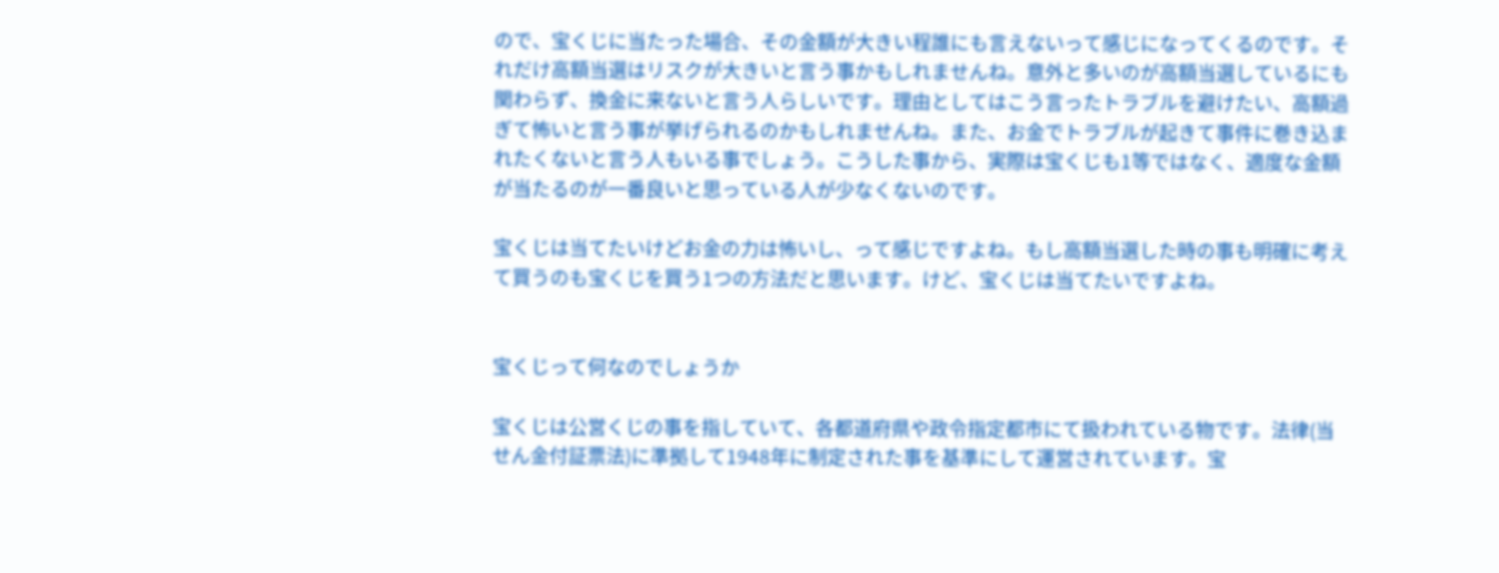ので、宝くじに当たった場合、その金額が大きい程誰にも言えないって感じになってくるのです。それだけ高額当選はリスクが大きいと言う事かもしれませんね。意外と多いのが高額当選しているにも関わらず、換金に来ないと言う人らしいです。理由としてはこう言ったトラブルを避けたい、高額過ぎて怖いと言う事が挙げられるのかもしれませんね。また、お金でトラブルが起きて事件に巻き込まれたくないと言う人もいる事でしょう。こうした事から、実際は宝くじも1等ではなく、適度な金額が当たるのが一番良いと思っている人が少なくないのです。

宝くじは当てたいけどお金の力は怖いし、って感じですよね。もし高額当選した時の事も明確に考えて買うのも宝くじを買う1つの方法だと思います。けど、宝くじは当てたいですよね。


宝くじって何なのでしょうか

宝くじは公営くじの事を指していて、各都道府県や政令指定都市にて扱われている物です。法律(当せん金付証票法)に準拠して1948年に制定された事を基準にして運営されています。宝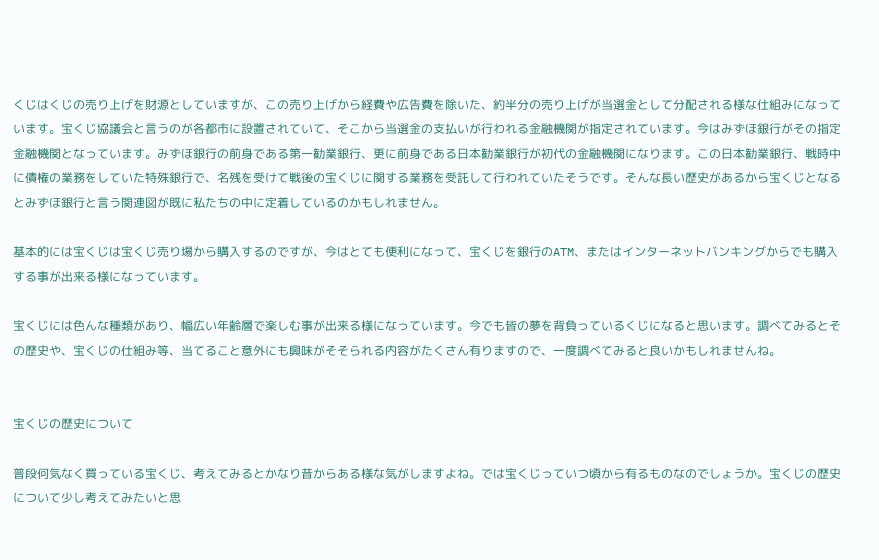くじはくじの売り上げを財源としていますが、この売り上げから経費や広告費を除いた、約半分の売り上げが当選金として分配される様な仕組みになっています。宝くじ協議会と言うのが各都市に設置されていて、そこから当選金の支払いが行われる金融機関が指定されています。今はみずほ銀行がその指定金融機関となっています。みずほ銀行の前身である第一勧業銀行、更に前身である日本勧業銀行が初代の金融機関になります。この日本勧業銀行、戦時中に債権の業務をしていた特殊銀行で、名残を受けて戦後の宝くじに関する業務を受託して行われていたそうです。そんな長い歴史があるから宝くじとなるとみずほ銀行と言う関連図が既に私たちの中に定着しているのかもしれません。

基本的には宝くじは宝くじ売り場から購入するのですが、今はとても便利になって、宝くじを銀行のATM、またはインターネットバンキングからでも購入する事が出来る様になっています。

宝くじには色んな種類があり、幅広い年齢層で楽しむ事が出来る様になっています。今でも皆の夢を背負っているくじになると思います。調べてみるとその歴史や、宝くじの仕組み等、当てること意外にも興味がそそられる内容がたくさん有りますので、一度調べてみると良いかもしれませんね。


宝くじの歴史について

普段何気なく買っている宝くじ、考えてみるとかなり昔からある様な気がしますよね。では宝くじっていつ頃から有るものなのでしょうか。宝くじの歴史について少し考えてみたいと思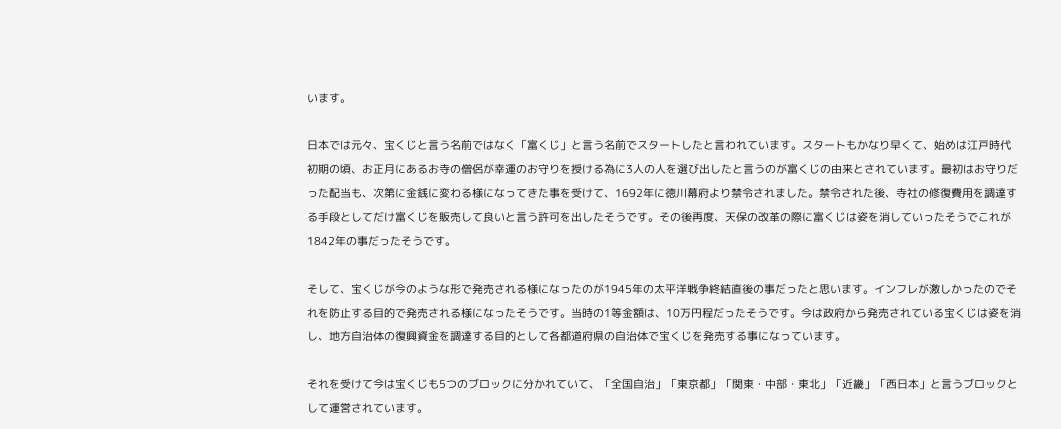います。

日本では元々、宝くじと言う名前ではなく「富くじ」と言う名前でスタートしたと言われています。スタートもかなり早くて、始めは江戸時代初期の頃、お正月にあるお寺の僧侶が幸運のお守りを授ける為に3人の人を選び出したと言うのが富くじの由来とされています。最初はお守りだった配当も、次第に金銭に変わる様になってきた事を受けて、1692年に徳川幕府より禁令されました。禁令された後、寺社の修復費用を調達する手段としてだけ富くじを販売して良いと言う許可を出したそうです。その後再度、天保の改革の際に富くじは姿を消していったそうでこれが1842年の事だったそうです。

そして、宝くじが今のような形で発売される様になったのが1945年の太平洋戦争終結直後の事だったと思います。インフレが激しかったのでそれを防止する目的で発売される様になったそうです。当時の1等金額は、10万円程だったそうです。今は政府から発売されている宝くじは姿を消し、地方自治体の復興資金を調達する目的として各都道府県の自治体で宝くじを発売する事になっています。

それを受けて今は宝くじも5つのブロックに分かれていて、「全国自治」「東京都」「関東・中部・東北」「近畿」「西日本」と言うブロックとして運営されています。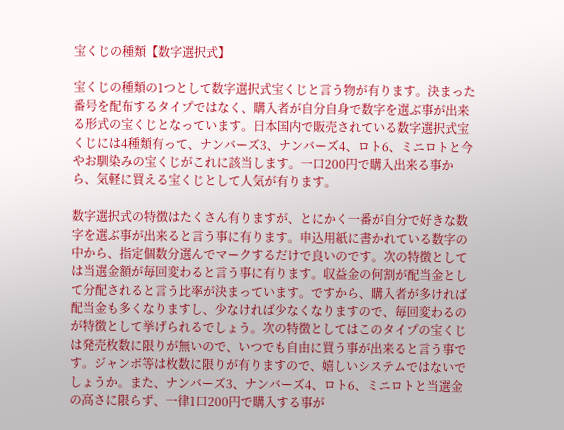宝くじの種類【数字選択式】

宝くじの種類の1つとして数字選択式宝くじと言う物が有ります。決まった番号を配布するタイプではなく、購入者が自分自身で数字を選ぶ事が出来る形式の宝くじとなっています。日本国内で販売されている数字選択式宝くじには4種類有って、ナンバーズ3、ナンバーズ4、ロト6、ミニロトと今やお馴染みの宝くじがこれに該当します。一口200円で購入出来る事から、気軽に買える宝くじとして人気が有ります。

数字選択式の特徴はたくさん有りますが、とにかく一番が自分で好きな数字を選ぶ事が出来ると言う事に有ります。申込用紙に書かれている数字の中から、指定個数分選んでマークするだけで良いのです。次の特徴としては当選金額が毎回変わると言う事に有ります。収益金の何割が配当金として分配されると言う比率が決まっています。ですから、購入者が多ければ配当金も多くなりますし、少なければ少なくなりますので、毎回変わるのが特徴として挙げられるでしょう。次の特徴としてはこのタイプの宝くじは発売枚数に限りが無いので、いつでも自由に買う事が出来ると言う事です。ジャンボ等は枚数に限りが有りますので、嬉しいシステムではないでしょうか。また、ナンバーズ3、ナンバーズ4、ロト6、ミニロトと当選金の高さに限らず、一律1口200円で購入する事が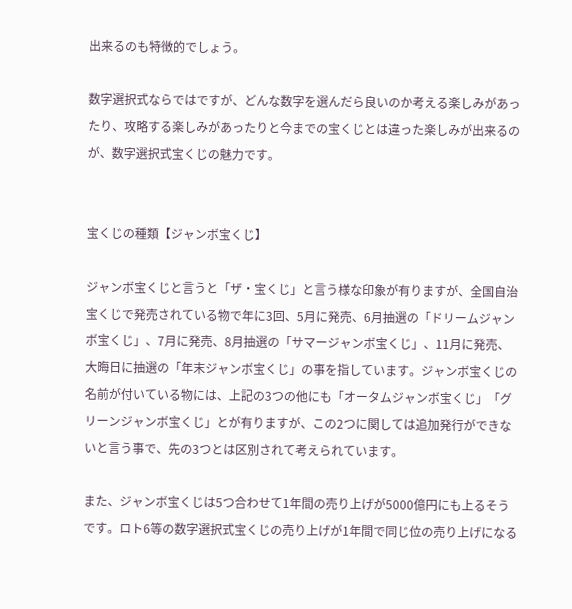出来るのも特徴的でしょう。

数字選択式ならではですが、どんな数字を選んだら良いのか考える楽しみがあったり、攻略する楽しみがあったりと今までの宝くじとは違った楽しみが出来るのが、数字選択式宝くじの魅力です。


宝くじの種類【ジャンボ宝くじ】

ジャンボ宝くじと言うと「ザ・宝くじ」と言う様な印象が有りますが、全国自治宝くじで発売されている物で年に3回、5月に発売、6月抽選の「ドリームジャンボ宝くじ」、7月に発売、8月抽選の「サマージャンボ宝くじ」、11月に発売、大晦日に抽選の「年末ジャンボ宝くじ」の事を指しています。ジャンボ宝くじの名前が付いている物には、上記の3つの他にも「オータムジャンボ宝くじ」「グリーンジャンボ宝くじ」とが有りますが、この2つに関しては追加発行ができないと言う事で、先の3つとは区別されて考えられています。

また、ジャンボ宝くじは5つ合わせて1年間の売り上げが5000億円にも上るそうです。ロト6等の数字選択式宝くじの売り上げが1年間で同じ位の売り上げになる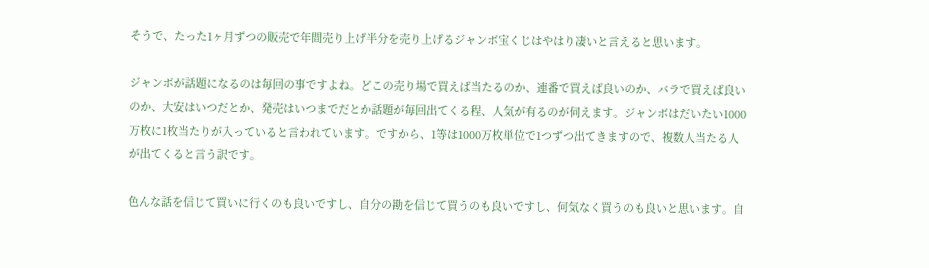そうで、たった1ヶ月ずつの販売で年間売り上げ半分を売り上げるジャンボ宝くじはやはり凄いと言えると思います。

ジャンボが話題になるのは毎回の事ですよね。どこの売り場で買えば当たるのか、連番で買えば良いのか、バラで買えば良いのか、大安はいつだとか、発売はいつまでだとか話題が毎回出てくる程、人気が有るのが伺えます。ジャンボはだいたい1000万枚に1枚当たりが入っていると言われています。ですから、1等は1000万枚単位で1つずつ出てきますので、複数人当たる人が出てくると言う訳です。

色んな話を信じて買いに行くのも良いですし、自分の勘を信じて買うのも良いですし、何気なく買うのも良いと思います。自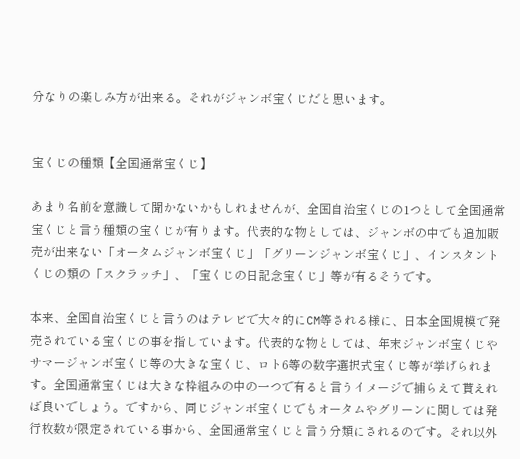分なりの楽しみ方が出来る。それがジャンボ宝くじだと思います。


宝くじの種類【全国通常宝くじ】

あまり名前を意識して聞かないかもしれませんが、全国自治宝くじの1つとして全国通常宝くじと言う種類の宝くじが有ります。代表的な物としては、ジャンボの中でも追加販売が出来ない「オータムジャンボ宝くじ」「グリーンジャンボ宝くじ」、インスタントくじの類の「スクラッチ」、「宝くじの日記念宝くじ」等が有るそうです。

本来、全国自治宝くじと言うのはテレビで大々的にCM等される様に、日本全国規模で発売されている宝くじの事を指しています。代表的な物としては、年末ジャンボ宝くじやサマージャンボ宝くじ等の大きな宝くじ、ロト6等の数字選択式宝くじ等が挙げられます。全国通常宝くじは大きな枠組みの中の一つで有ると言うイメージで捕らえて貰えれば良いでしょう。ですから、同じジャンボ宝くじでもオータムやグリーンに関しては発行枚数が限定されている事から、全国通常宝くじと言う分類にされるのです。それ以外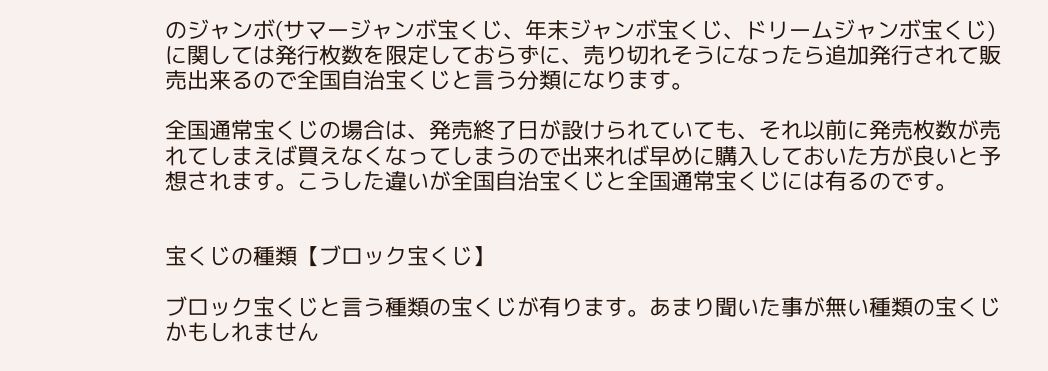のジャンボ(サマージャンボ宝くじ、年末ジャンボ宝くじ、ドリームジャンボ宝くじ)に関しては発行枚数を限定しておらずに、売り切れそうになったら追加発行されて販売出来るので全国自治宝くじと言う分類になります。

全国通常宝くじの場合は、発売終了日が設けられていても、それ以前に発売枚数が売れてしまえば買えなくなってしまうので出来れば早めに購入しておいた方が良いと予想されます。こうした違いが全国自治宝くじと全国通常宝くじには有るのです。


宝くじの種類【ブロック宝くじ】

ブロック宝くじと言う種類の宝くじが有ります。あまり聞いた事が無い種類の宝くじかもしれません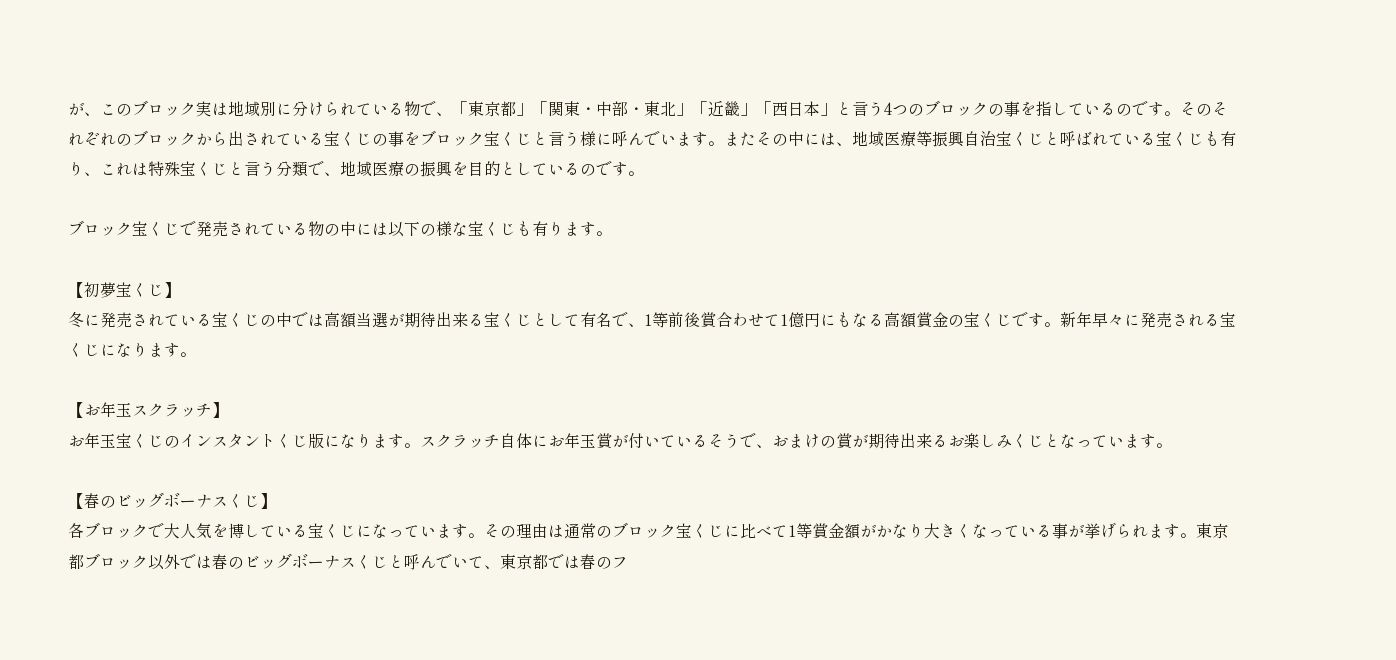が、このブロック実は地域別に分けられている物で、「東京都」「関東・中部・東北」「近畿」「西日本」と言う4つのブロックの事を指しているのです。そのそれぞれのブロックから出されている宝くじの事をブロック宝くじと言う様に呼んでいます。またその中には、地域医療等振興自治宝くじと呼ばれている宝くじも有り、これは特殊宝くじと言う分類で、地域医療の振興を目的としているのです。

ブロック宝くじで発売されている物の中には以下の様な宝くじも有ります。

【初夢宝くじ】
冬に発売されている宝くじの中では高額当選が期待出来る宝くじとして有名で、1等前後賞合わせて1億円にもなる高額賞金の宝くじです。新年早々に発売される宝くじになります。

【お年玉スクラッチ】
お年玉宝くじのインスタントくじ版になります。スクラッチ自体にお年玉賞が付いているそうで、おまけの賞が期待出来るお楽しみくじとなっています。

【春のビッグボーナスくじ】
各ブロックで大人気を博している宝くじになっています。その理由は通常のブロック宝くじに比べて1等賞金額がかなり大きくなっている事が挙げられます。東京都ブロック以外では春のビッグボーナスくじと呼んでいて、東京都では春のフ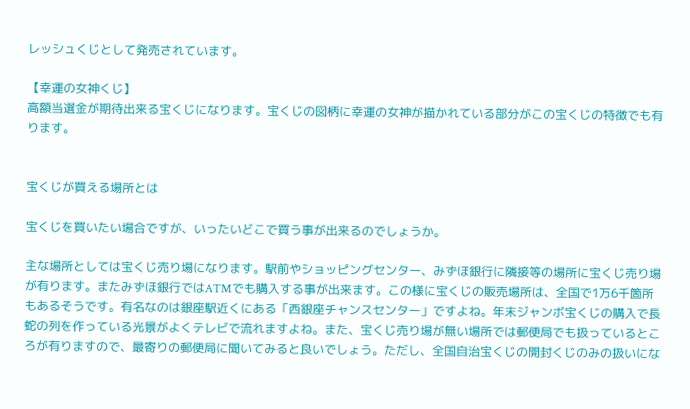レッシュくじとして発売されています。

【幸運の女神くじ】
高額当選金が期待出来る宝くじになります。宝くじの図柄に幸運の女神が描かれている部分がこの宝くじの特徴でも有ります。


宝くじが買える場所とは

宝くじを買いたい場合ですが、いったいどこで買う事が出来るのでしょうか。

主な場所としては宝くじ売り場になります。駅前やショッピングセンター、みずほ銀行に隣接等の場所に宝くじ売り場が有ります。またみずほ銀行ではATMでも購入する事が出来ます。この様に宝くじの販売場所は、全国で1万6千箇所もあるそうです。有名なのは銀座駅近くにある「西銀座チャンスセンター」ですよね。年末ジャンボ宝くじの購入で長蛇の列を作っている光景がよくテレビで流れますよね。また、宝くじ売り場が無い場所では郵便局でも扱っているところが有りますので、最寄りの郵便局に聞いてみると良いでしょう。ただし、全国自治宝くじの開封くじのみの扱いにな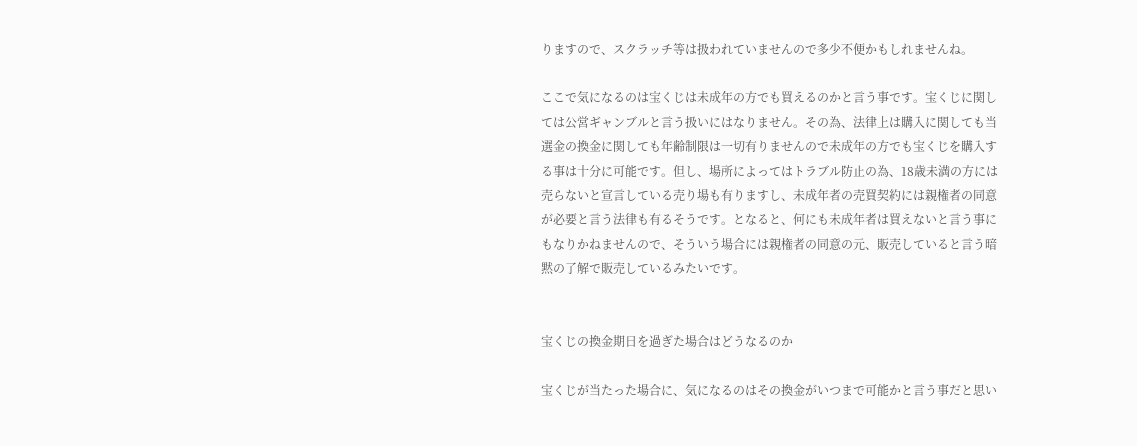りますので、スクラッチ等は扱われていませんので多少不便かもしれませんね。

ここで気になるのは宝くじは未成年の方でも買えるのかと言う事です。宝くじに関しては公営ギャンブルと言う扱いにはなりません。その為、法律上は購入に関しても当選金の換金に関しても年齢制限は一切有りませんので未成年の方でも宝くじを購入する事は十分に可能です。但し、場所によってはトラブル防止の為、18歳未満の方には売らないと宣言している売り場も有りますし、未成年者の売買契約には親権者の同意が必要と言う法律も有るそうです。となると、何にも未成年者は買えないと言う事にもなりかねませんので、そういう場合には親権者の同意の元、販売していると言う暗黙の了解で販売しているみたいです。


宝くじの換金期日を過ぎた場合はどうなるのか

宝くじが当たった場合に、気になるのはその換金がいつまで可能かと言う事だと思い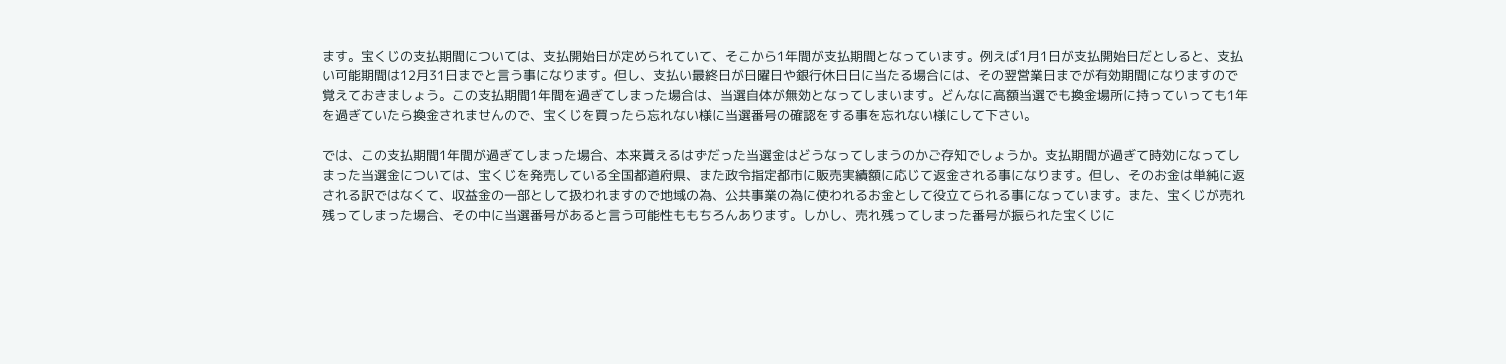ます。宝くじの支払期間については、支払開始日が定められていて、そこから1年間が支払期間となっています。例えば1月1日が支払開始日だとしると、支払い可能期間は12月31日までと言う事になります。但し、支払い最終日が日曜日や銀行休日日に当たる場合には、その翌営業日までが有効期間になりますので覚えておきましょう。この支払期間1年間を過ぎてしまった場合は、当選自体が無効となってしまいます。どんなに高額当選でも換金場所に持っていっても1年を過ぎていたら換金されませんので、宝くじを買ったら忘れない様に当選番号の確認をする事を忘れない様にして下さい。

では、この支払期間1年間が過ぎてしまった場合、本来貰えるはずだった当選金はどうなってしまうのかご存知でしょうか。支払期間が過ぎて時効になってしまった当選金については、宝くじを発売している全国都道府県、また政令指定都市に販売実績額に応じて返金される事になります。但し、そのお金は単純に返される訳ではなくて、収益金の一部として扱われますので地域の為、公共事業の為に使われるお金として役立てられる事になっています。また、宝くじが売れ残ってしまった場合、その中に当選番号があると言う可能性ももちろんあります。しかし、売れ残ってしまった番号が振られた宝くじに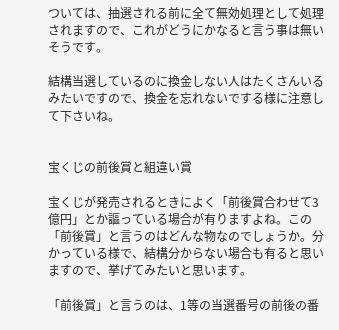ついては、抽選される前に全て無効処理として処理されますので、これがどうにかなると言う事は無いそうです。

結構当選しているのに換金しない人はたくさんいるみたいですので、換金を忘れないでする様に注意して下さいね。


宝くじの前後賞と組違い賞

宝くじが発売されるときによく「前後賞合わせて3億円」とか謳っている場合が有りますよね。この「前後賞」と言うのはどんな物なのでしょうか。分かっている様で、結構分からない場合も有ると思いますので、挙げてみたいと思います。

「前後賞」と言うのは、1等の当選番号の前後の番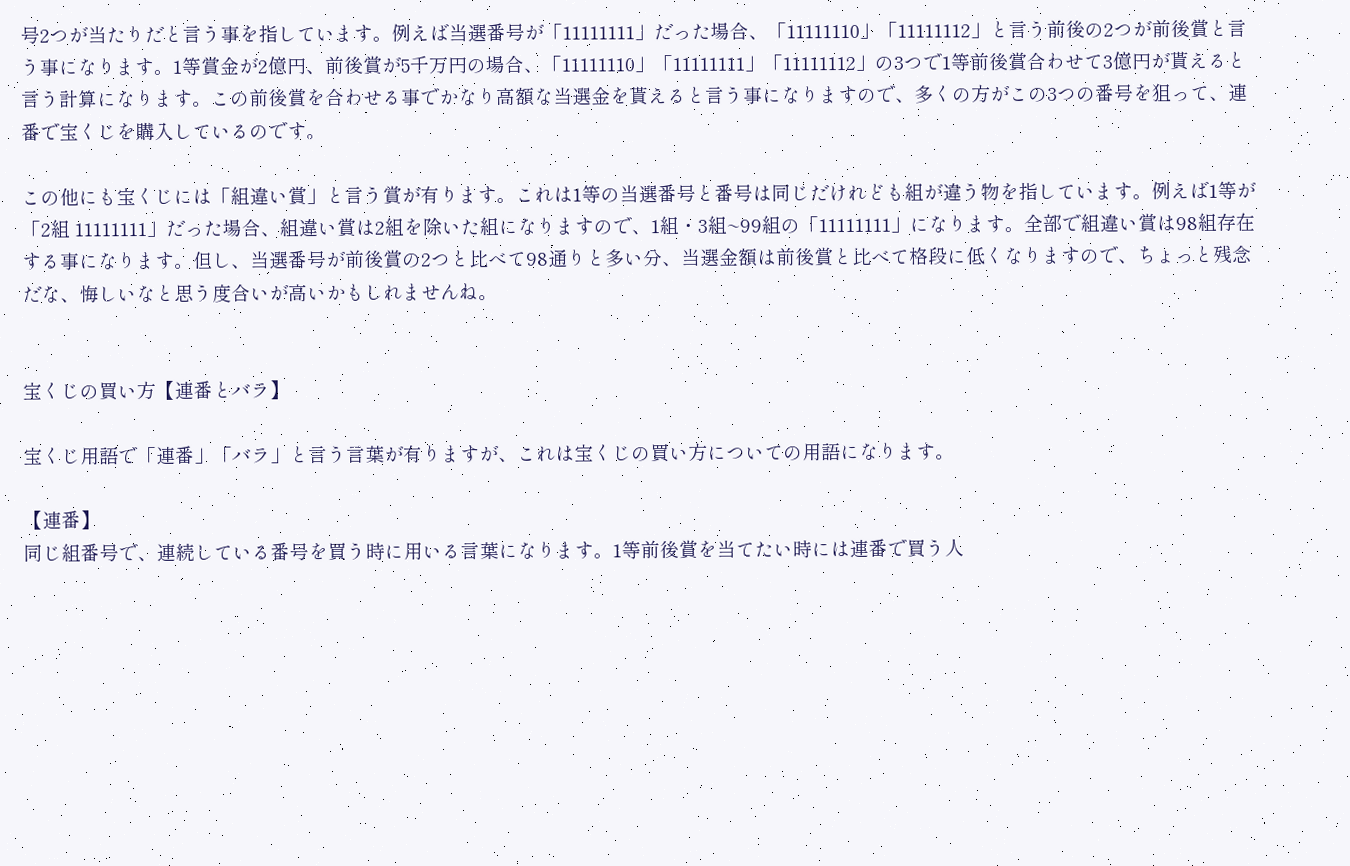号2つが当たりだと言う事を指しています。例えば当選番号が「11111111」だった場合、「11111110」「11111112」と言う前後の2つが前後賞と言う事になります。1等賞金が2億円、前後賞が5千万円の場合、「11111110」「11111111」「11111112」の3つで1等前後賞合わせて3億円が貰えると言う計算になります。この前後賞を合わせる事でかなり高額な当選金を貰えると言う事になりますので、多くの方がこの3つの番号を狙って、連番で宝くじを購入しているのです。

この他にも宝くじには「組違い賞」と言う賞が有ります。これは1等の当選番号と番号は同じだけれども組が違う物を指しています。例えば1等が「2組 11111111」だった場合、組違い賞は2組を除いた組になりますので、1組・3組~99組の「11111111」になります。全部で組違い賞は98組存在する事になります。但し、当選番号が前後賞の2つと比べて98通りと多い分、当選金額は前後賞と比べて格段に低くなりますので、ちょっと残念だな、悔しいなと思う度合いが高いかもしれませんね。


宝くじの買い方【連番とバラ】

宝くじ用語で「連番」「バラ」と言う言葉が有りますが、これは宝くじの買い方についての用語になります。

【連番】
同じ組番号で、連続している番号を買う時に用いる言葉になります。1等前後賞を当てたい時には連番で買う人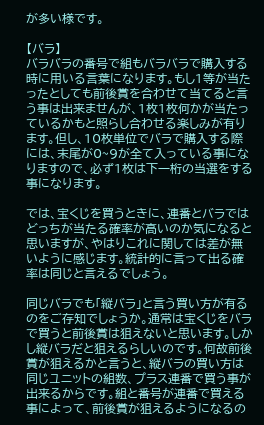が多い様です。

【バラ】
バラバラの番号で組もバラバラで購入する時に用いる言葉になります。もし1等が当たったとしても前後賞を合わせて当てると言う事は出来ませんが、1枚1枚何かが当たっているかもと照らし合わせる楽しみが有ります。但し、10枚単位でバラで購入する際には、末尾が0~9が全て入っている事になりますので、必ず1枚は下一桁の当選をする事になります。

では、宝くじを買うときに、連番とバラではどっちが当たる確率が高いのか気になると思いますが、やはりこれに関しては差が無いように感じます。統計的に言って出る確率は同じと言えるでしょう。

同じバラでも「縦バラ」と言う買い方が有るのをご存知でしょうか。通常は宝くじをバラで買うと前後賞は狙えないと思います。しかし縦バラだと狙えるらしいのです。何故前後賞が狙えるかと言うと、縦バラの買い方は同じユニットの組数、プラス連番で買う事が出来るからです。組と番号が連番で買える事によって、前後賞が狙えるようになるの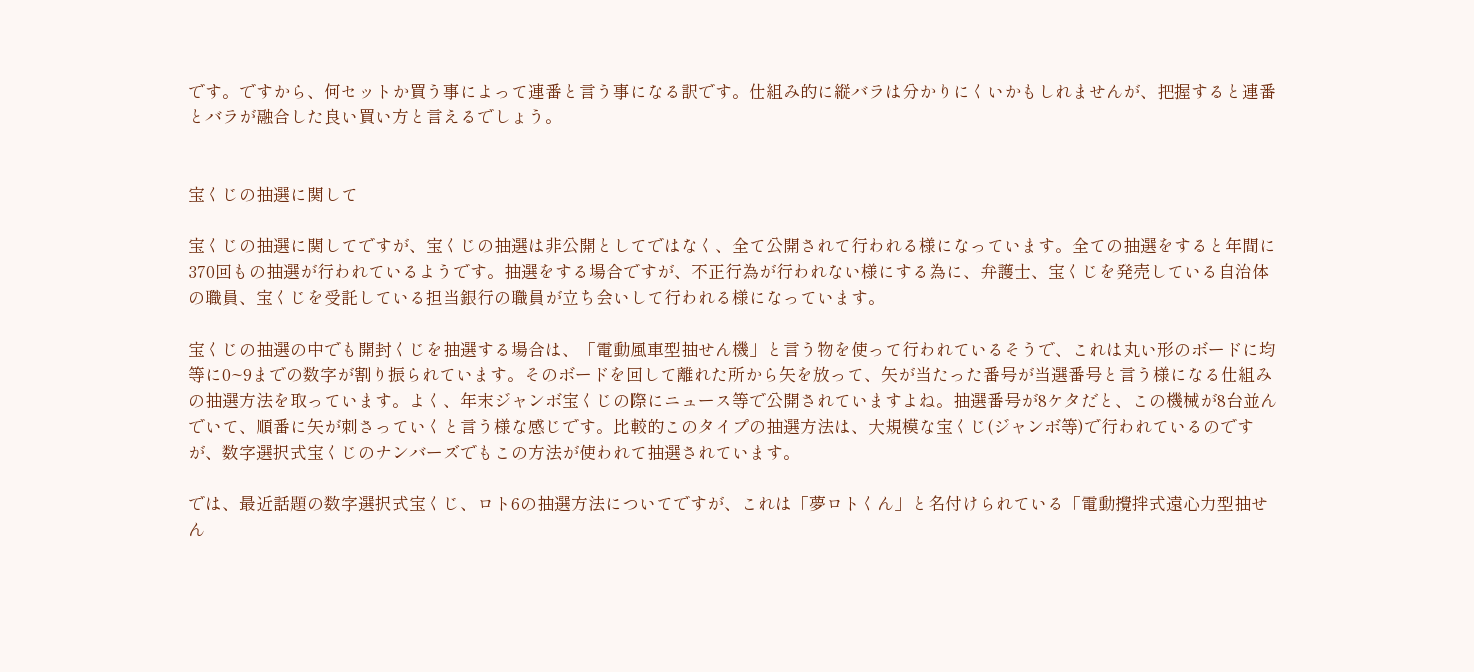です。ですから、何セットか買う事によって連番と言う事になる訳です。仕組み的に縦バラは分かりにくいかもしれませんが、把握すると連番とバラが融合した良い買い方と言えるでしょう。


宝くじの抽選に関して

宝くじの抽選に関してですが、宝くじの抽選は非公開としてではなく、全て公開されて行われる様になっています。全ての抽選をすると年間に370回もの抽選が行われているようです。抽選をする場合ですが、不正行為が行われない様にする為に、弁護士、宝くじを発売している自治体の職員、宝くじを受託している担当銀行の職員が立ち会いして行われる様になっています。

宝くじの抽選の中でも開封くじを抽選する場合は、「電動風車型抽せん機」と言う物を使って行われているそうで、これは丸い形のボードに均等に0~9までの数字が割り振られています。そのボードを回して離れた所から矢を放って、矢が当たった番号が当選番号と言う様になる仕組みの抽選方法を取っています。よく、年末ジャンボ宝くじの際にニュース等で公開されていますよね。抽選番号が8ケタだと、この機械が8台並んでいて、順番に矢が刺さっていくと言う様な感じです。比較的このタイプの抽選方法は、大規模な宝くじ(ジャンボ等)で行われているのですが、数字選択式宝くじのナンバーズでもこの方法が使われて抽選されています。

では、最近話題の数字選択式宝くじ、ロト6の抽選方法についてですが、これは「夢ロトくん」と名付けられている「電動攪拌式遠心力型抽せん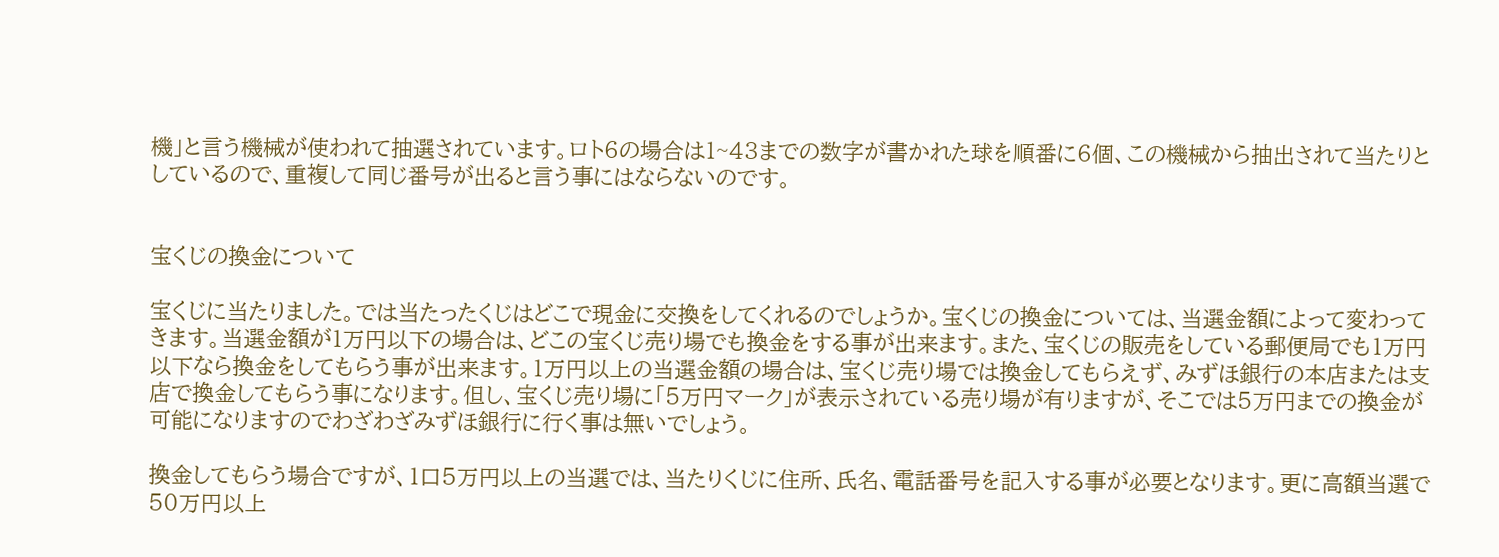機」と言う機械が使われて抽選されています。ロト6の場合は1~43までの数字が書かれた球を順番に6個、この機械から抽出されて当たりとしているので、重複して同じ番号が出ると言う事にはならないのです。


宝くじの換金について

宝くじに当たりました。では当たったくじはどこで現金に交換をしてくれるのでしょうか。宝くじの換金については、当選金額によって変わってきます。当選金額が1万円以下の場合は、どこの宝くじ売り場でも換金をする事が出来ます。また、宝くじの販売をしている郵便局でも1万円以下なら換金をしてもらう事が出来ます。1万円以上の当選金額の場合は、宝くじ売り場では換金してもらえず、みずほ銀行の本店または支店で換金してもらう事になります。但し、宝くじ売り場に「5万円マーク」が表示されている売り場が有りますが、そこでは5万円までの換金が可能になりますのでわざわざみずほ銀行に行く事は無いでしょう。

換金してもらう場合ですが、1口5万円以上の当選では、当たりくじに住所、氏名、電話番号を記入する事が必要となります。更に高額当選で50万円以上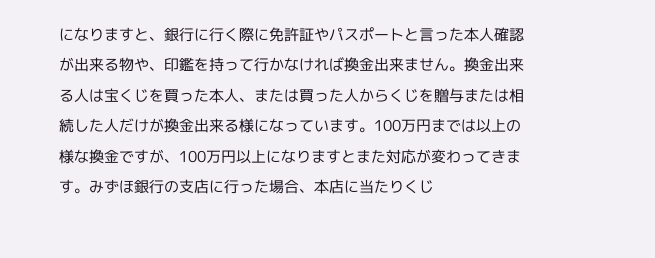になりますと、銀行に行く際に免許証やパスポートと言った本人確認が出来る物や、印鑑を持って行かなければ換金出来ません。換金出来る人は宝くじを買った本人、または買った人からくじを贈与または相続した人だけが換金出来る様になっています。100万円までは以上の様な換金ですが、100万円以上になりますとまた対応が変わってきます。みずほ銀行の支店に行った場合、本店に当たりくじ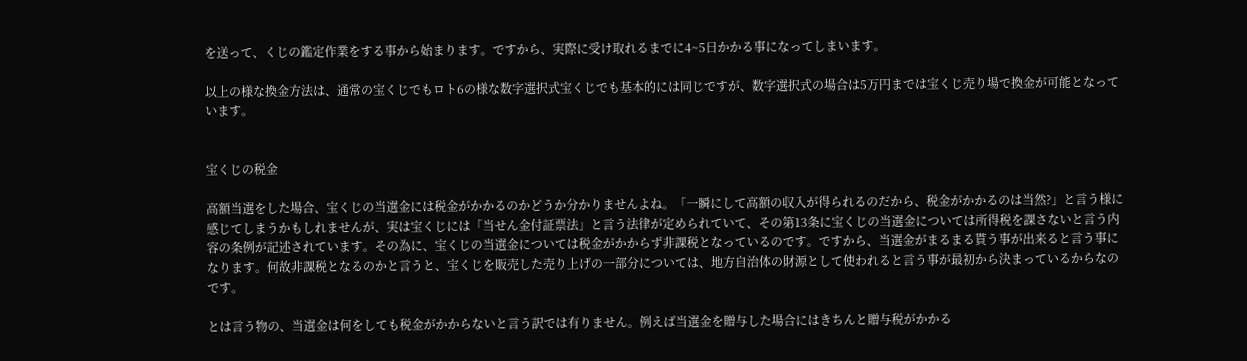を送って、くじの鑑定作業をする事から始まります。ですから、実際に受け取れるまでに4~5日かかる事になってしまいます。

以上の様な換金方法は、通常の宝くじでもロト6の様な数字選択式宝くじでも基本的には同じですが、数字選択式の場合は5万円までは宝くじ売り場で換金が可能となっています。


宝くじの税金

高額当選をした場合、宝くじの当選金には税金がかかるのかどうか分かりませんよね。「一瞬にして高額の収入が得られるのだから、税金がかかるのは当然?」と言う様に感じてしまうかもしれませんが、実は宝くじには「当せん金付証票法」と言う法律が定められていて、その第13条に宝くじの当選金については所得税を課さないと言う内容の条例が記述されています。その為に、宝くじの当選金については税金がかからず非課税となっているのです。ですから、当選金がまるまる貰う事が出来ると言う事になります。何故非課税となるのかと言うと、宝くじを販売した売り上げの一部分については、地方自治体の財源として使われると言う事が最初から決まっているからなのです。

とは言う物の、当選金は何をしても税金がかからないと言う訳では有りません。例えば当選金を贈与した場合にはきちんと贈与税がかかる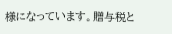様になっています。贈与税と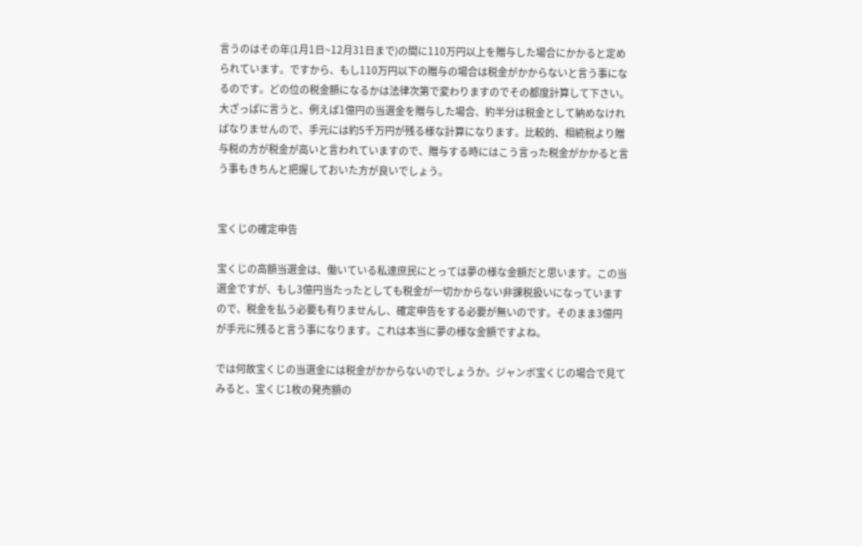言うのはその年(1月1日~12月31日まで)の間に110万円以上を贈与した場合にかかると定められています。ですから、もし110万円以下の贈与の場合は税金がかからないと言う事になるのです。どの位の税金額になるかは法律次第で変わりますのでその都度計算して下さい。大ざっぱに言うと、例えば1億円の当選金を贈与した場合、約半分は税金として納めなければなりませんので、手元には約5千万円が残る様な計算になります。比較的、相続税より贈与税の方が税金が高いと言われていますので、贈与する時にはこう言った税金がかかると言う事もきちんと把握しておいた方が良いでしょう。


宝くじの確定申告

宝くじの高額当選金は、働いている私達庶民にとっては夢の様な金額だと思います。この当選金ですが、もし3億円当たったとしても税金が一切かからない非課税扱いになっていますので、税金を払う必要も有りませんし、確定申告をする必要が無いのです。そのまま3億円が手元に残ると言う事になります。これは本当に夢の様な金額ですよね。

では何故宝くじの当選金には税金がかからないのでしょうか。ジャンボ宝くじの場合で見てみると、宝くじ1枚の発売額の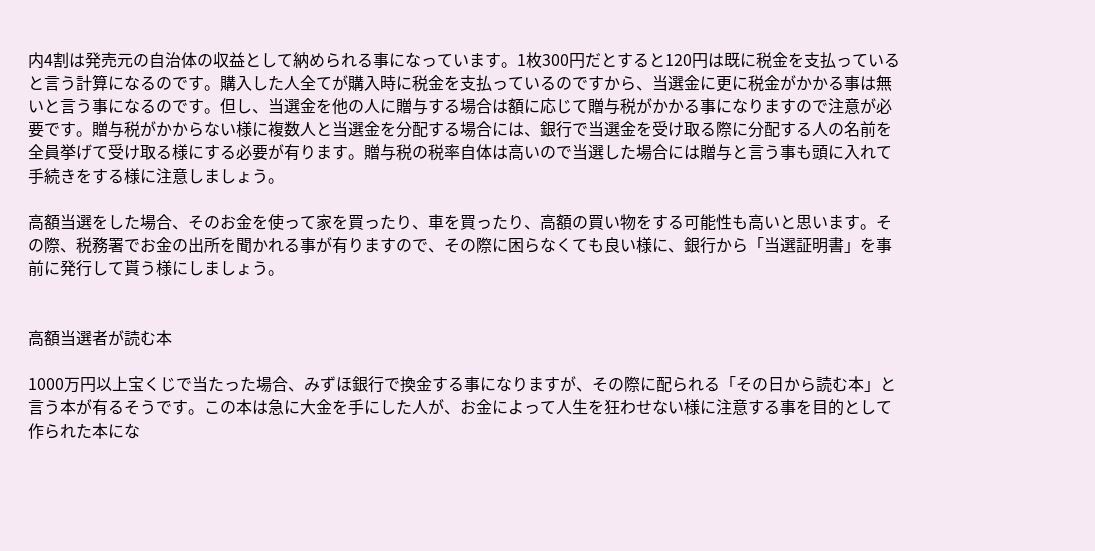内4割は発売元の自治体の収益として納められる事になっています。1枚300円だとすると120円は既に税金を支払っていると言う計算になるのです。購入した人全てが購入時に税金を支払っているのですから、当選金に更に税金がかかる事は無いと言う事になるのです。但し、当選金を他の人に贈与する場合は額に応じて贈与税がかかる事になりますので注意が必要です。贈与税がかからない様に複数人と当選金を分配する場合には、銀行で当選金を受け取る際に分配する人の名前を全員挙げて受け取る様にする必要が有ります。贈与税の税率自体は高いので当選した場合には贈与と言う事も頭に入れて手続きをする様に注意しましょう。

高額当選をした場合、そのお金を使って家を買ったり、車を買ったり、高額の買い物をする可能性も高いと思います。その際、税務署でお金の出所を聞かれる事が有りますので、その際に困らなくても良い様に、銀行から「当選証明書」を事前に発行して貰う様にしましょう。


高額当選者が読む本

1000万円以上宝くじで当たった場合、みずほ銀行で換金する事になりますが、その際に配られる「その日から読む本」と言う本が有るそうです。この本は急に大金を手にした人が、お金によって人生を狂わせない様に注意する事を目的として作られた本にな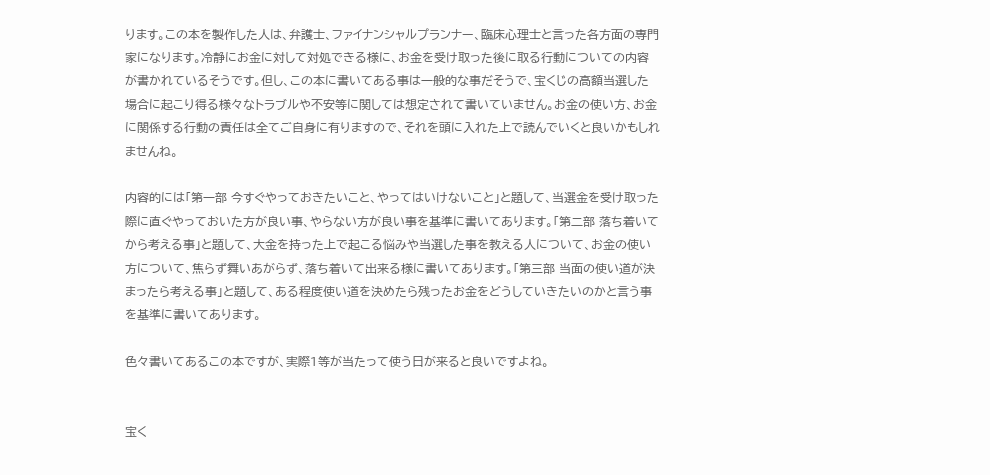ります。この本を製作した人は、弁護士、ファイナンシャルプランナー、臨床心理士と言った各方面の専門家になります。冷静にお金に対して対処できる様に、お金を受け取った後に取る行動についての内容が書かれているそうです。但し、この本に書いてある事は一般的な事だそうで、宝くじの高額当選した場合に起こり得る様々なトラブルや不安等に関しては想定されて書いていません。お金の使い方、お金に関係する行動の責任は全てご自身に有りますので、それを頭に入れた上で読んでいくと良いかもしれませんね。

内容的には「第一部 今すぐやっておきたいこと、やってはいけないこと」と題して、当選金を受け取った際に直ぐやっておいた方が良い事、やらない方が良い事を基準に書いてあります。「第二部 落ち着いてから考える事」と題して、大金を持った上で起こる悩みや当選した事を教える人について、お金の使い方について、焦らず舞いあがらず、落ち着いて出来る様に書いてあります。「第三部 当面の使い道が決まったら考える事」と題して、ある程度使い道を決めたら残ったお金をどうしていきたいのかと言う事を基準に書いてあります。

色々書いてあるこの本ですが、実際1等が当たって使う日が来ると良いですよね。


宝く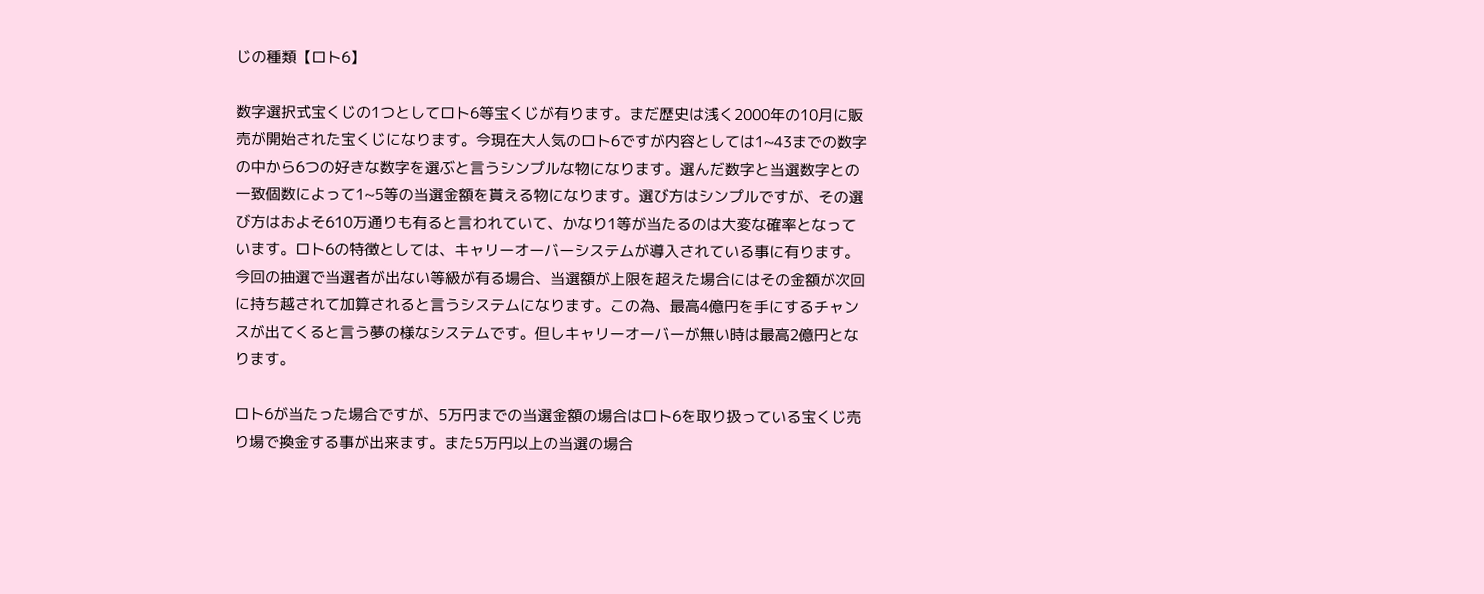じの種類【ロト6】

数字選択式宝くじの1つとしてロト6等宝くじが有ります。まだ歴史は浅く2000年の10月に販売が開始された宝くじになります。今現在大人気のロト6ですが内容としては1~43までの数字の中から6つの好きな数字を選ぶと言うシンプルな物になります。選んだ数字と当選数字との一致個数によって1~5等の当選金額を貰える物になります。選び方はシンプルですが、その選び方はおよそ610万通りも有ると言われていて、かなり1等が当たるのは大変な確率となっています。ロト6の特徴としては、キャリーオーバーシステムが導入されている事に有ります。今回の抽選で当選者が出ない等級が有る場合、当選額が上限を超えた場合にはその金額が次回に持ち越されて加算されると言うシステムになります。この為、最高4億円を手にするチャンスが出てくると言う夢の様なシステムです。但しキャリーオーバーが無い時は最高2億円となります。

ロト6が当たった場合ですが、5万円までの当選金額の場合はロト6を取り扱っている宝くじ売り場で換金する事が出来ます。また5万円以上の当選の場合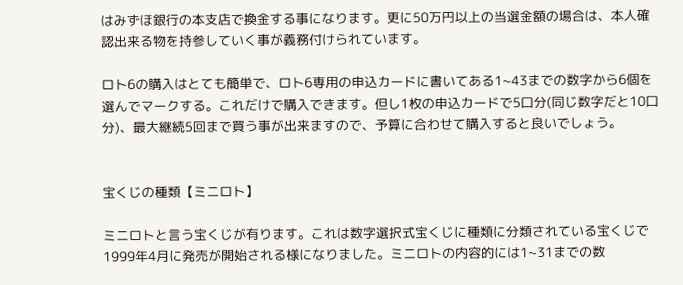はみずほ銀行の本支店で換金する事になります。更に50万円以上の当選金額の場合は、本人確認出来る物を持参していく事が義務付けられています。

ロト6の購入はとても簡単で、ロト6専用の申込カードに書いてある1~43までの数字から6個を選んでマークする。これだけで購入できます。但し1枚の申込カードで5口分(同じ数字だと10口分)、最大継続5回まで買う事が出来ますので、予算に合わせて購入すると良いでしょう。


宝くじの種類【ミニロト】

ミニロトと言う宝くじが有ります。これは数字選択式宝くじに種類に分類されている宝くじで1999年4月に発売が開始される様になりました。ミニロトの内容的には1~31までの数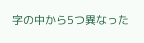字の中から5つ異なった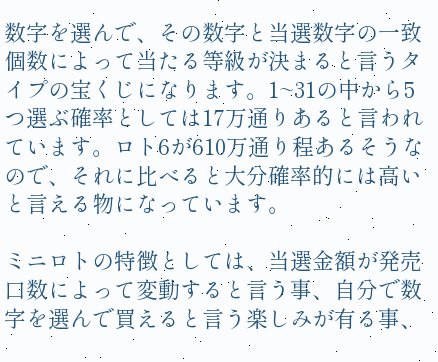数字を選んで、その数字と当選数字の一致個数によって当たる等級が決まると言うタイプの宝くじになります。1~31の中から5つ選ぶ確率としては17万通りあると言われています。ロト6が610万通り程あるそうなので、それに比べると大分確率的には高いと言える物になっています。

ミニロトの特徴としては、当選金額が発売口数によって変動すると言う事、自分で数字を選んで買えると言う楽しみが有る事、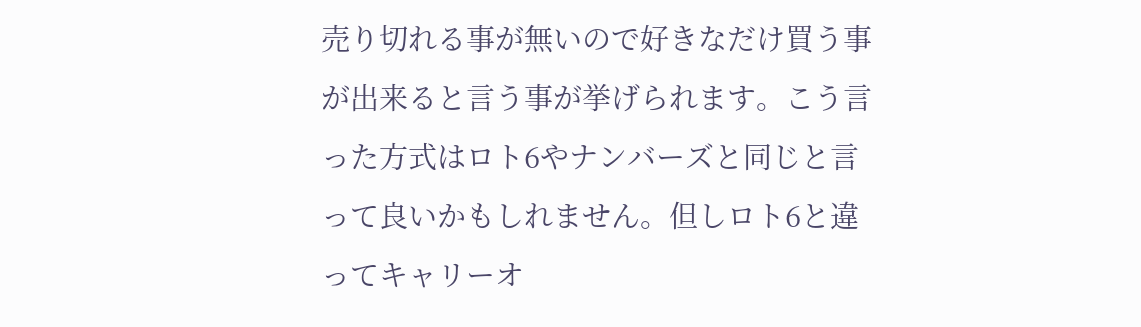売り切れる事が無いので好きなだけ買う事が出来ると言う事が挙げられます。こう言った方式はロト6やナンバーズと同じと言って良いかもしれません。但しロト6と違ってキャリーオ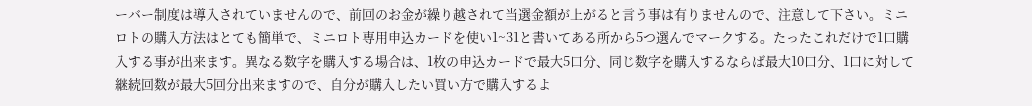ーバー制度は導入されていませんので、前回のお金が繰り越されて当選金額が上がると言う事は有りませんので、注意して下さい。ミニロトの購入方法はとても簡単で、ミニロト専用申込カードを使い1~31と書いてある所から5つ選んでマークする。たったこれだけで1口購入する事が出来ます。異なる数字を購入する場合は、1枚の申込カードで最大5口分、同じ数字を購入するならば最大10口分、1口に対して継続回数が最大5回分出来ますので、自分が購入したい買い方で購入するよ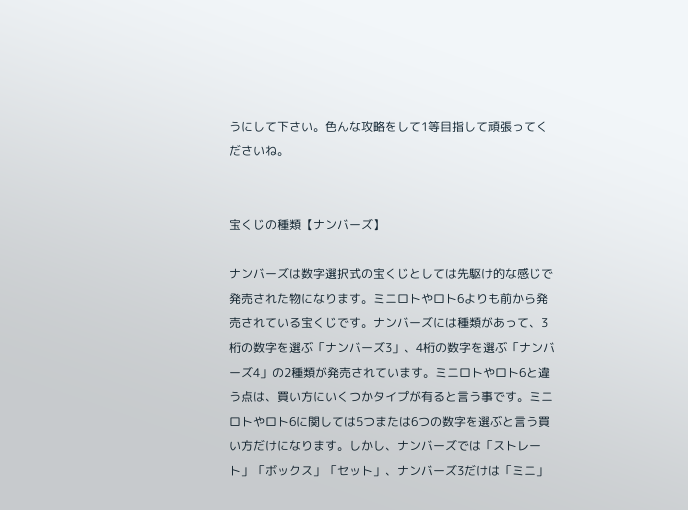うにして下さい。色んな攻略をして1等目指して頑張ってくださいね。


宝くじの種類【ナンバーズ】

ナンバーズは数字選択式の宝くじとしては先駆け的な感じで発売された物になります。ミニロトやロト6よりも前から発売されている宝くじです。ナンバーズには種類があって、3桁の数字を選ぶ「ナンバーズ3」、4桁の数字を選ぶ「ナンバーズ4」の2種類が発売されています。ミニロトやロト6と違う点は、買い方にいくつかタイプが有ると言う事です。ミニロトやロト6に関しては5つまたは6つの数字を選ぶと言う買い方だけになります。しかし、ナンバーズでは「ストレート」「ボックス」「セット」、ナンバーズ3だけは「ミニ」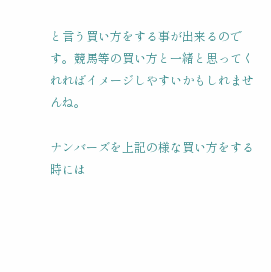と言う買い方をする事が出来るのです。競馬等の買い方と一緒と思ってくれればイメージしやすいかもしれませんね。

ナンバーズを上記の様な買い方をする時には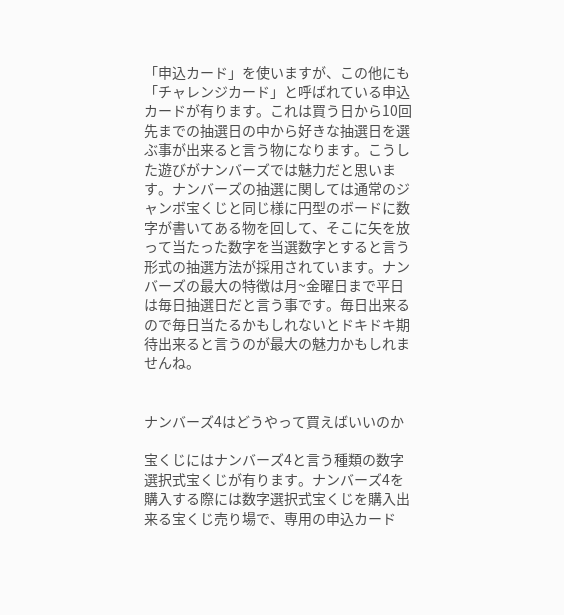「申込カード」を使いますが、この他にも「チャレンジカード」と呼ばれている申込カードが有ります。これは買う日から10回先までの抽選日の中から好きな抽選日を選ぶ事が出来ると言う物になります。こうした遊びがナンバーズでは魅力だと思います。ナンバーズの抽選に関しては通常のジャンボ宝くじと同じ様に円型のボードに数字が書いてある物を回して、そこに矢を放って当たった数字を当選数字とすると言う形式の抽選方法が採用されています。ナンバーズの最大の特徴は月~金曜日まで平日は毎日抽選日だと言う事です。毎日出来るので毎日当たるかもしれないとドキドキ期待出来ると言うのが最大の魅力かもしれませんね。


ナンバーズ4はどうやって買えばいいのか

宝くじにはナンバーズ4と言う種類の数字選択式宝くじが有ります。ナンバーズ4を購入する際には数字選択式宝くじを購入出来る宝くじ売り場で、専用の申込カード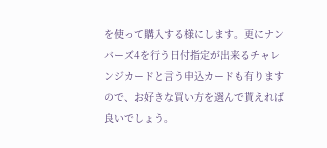を使って購入する様にします。更にナンバーズ4を行う日付指定が出来るチャレンジカードと言う申込カードも有りますので、お好きな買い方を選んで貰えれば良いでしょう。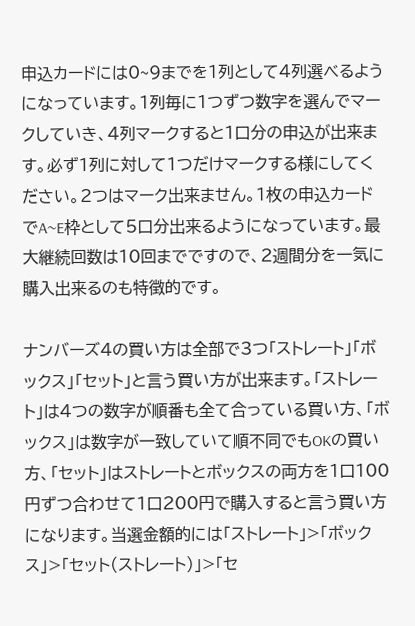申込カードには0~9までを1列として4列選べるようになっています。1列毎に1つずつ数字を選んでマークしていき、4列マークすると1口分の申込が出来ます。必ず1列に対して1つだけマークする様にしてください。2つはマーク出来ません。1枚の申込カードでA~E枠として5口分出来るようになっています。最大継続回数は10回までですので、2週間分を一気に購入出来るのも特徴的です。

ナンバーズ4の買い方は全部で3つ「ストレート」「ボックス」「セット」と言う買い方が出来ます。「ストレート」は4つの数字が順番も全て合っている買い方、「ボックス」は数字が一致していて順不同でもOKの買い方、「セット」はストレートとボックスの両方を1口100円ずつ合わせて1口200円で購入すると言う買い方になります。当選金額的には「ストレート」>「ボックス」>「セット(ストレート)」>「セ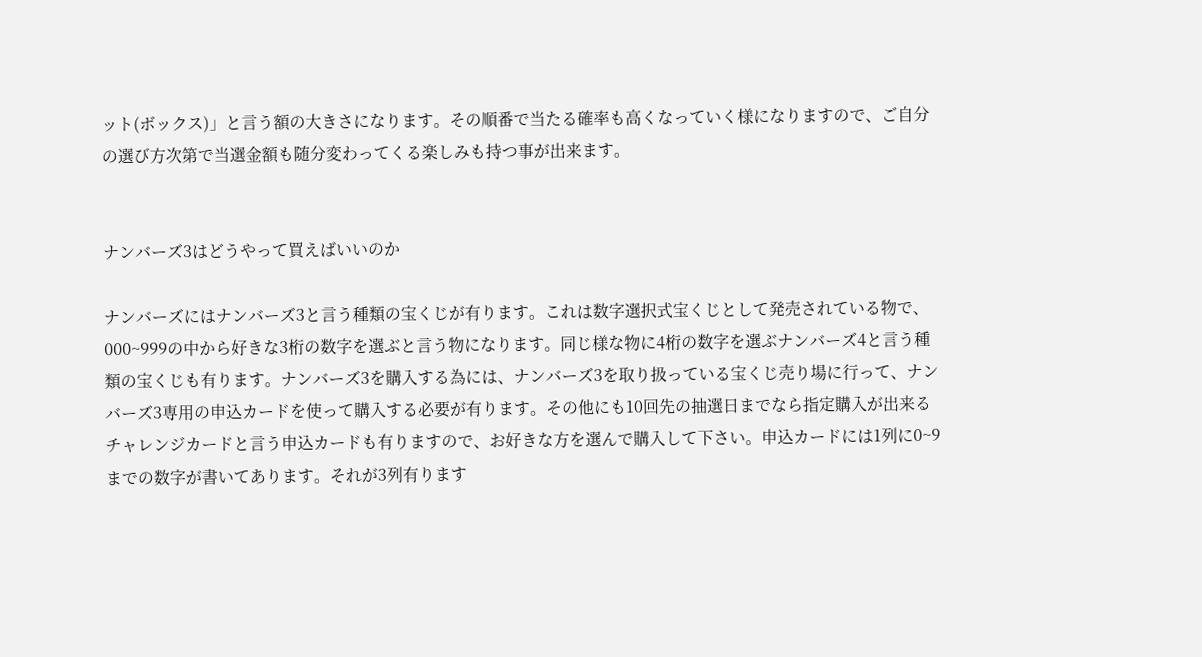ット(ボックス)」と言う額の大きさになります。その順番で当たる確率も高くなっていく様になりますので、ご自分の選び方次第で当選金額も随分変わってくる楽しみも持つ事が出来ます。


ナンバーズ3はどうやって買えばいいのか

ナンバーズにはナンバーズ3と言う種類の宝くじが有ります。これは数字選択式宝くじとして発売されている物で、000~999の中から好きな3桁の数字を選ぶと言う物になります。同じ様な物に4桁の数字を選ぶナンバーズ4と言う種類の宝くじも有ります。ナンバーズ3を購入する為には、ナンバーズ3を取り扱っている宝くじ売り場に行って、ナンバーズ3専用の申込カードを使って購入する必要が有ります。その他にも10回先の抽選日までなら指定購入が出来るチャレンジカードと言う申込カードも有りますので、お好きな方を選んで購入して下さい。申込カードには1列に0~9までの数字が書いてあります。それが3列有ります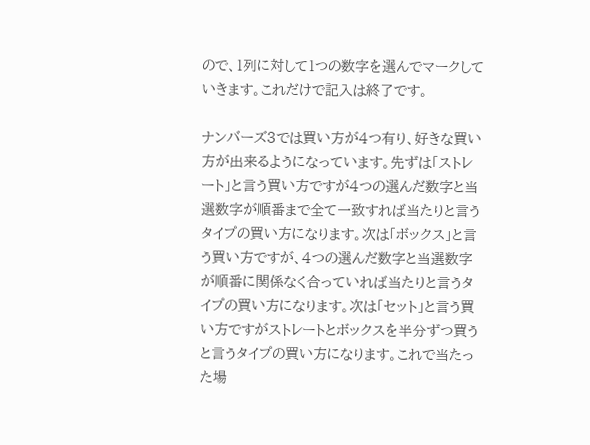ので、1列に対して1つの数字を選んでマークしていきます。これだけで記入は終了です。

ナンバーズ3では買い方が4つ有り、好きな買い方が出来るようになっています。先ずは「ストレート」と言う買い方ですが4つの選んだ数字と当選数字が順番まで全て一致すれば当たりと言うタイプの買い方になります。次は「ボックス」と言う買い方ですが、4つの選んだ数字と当選数字が順番に関係なく合っていれば当たりと言うタイプの買い方になります。次は「セット」と言う買い方ですがストレートとボックスを半分ずつ買うと言うタイプの買い方になります。これで当たった場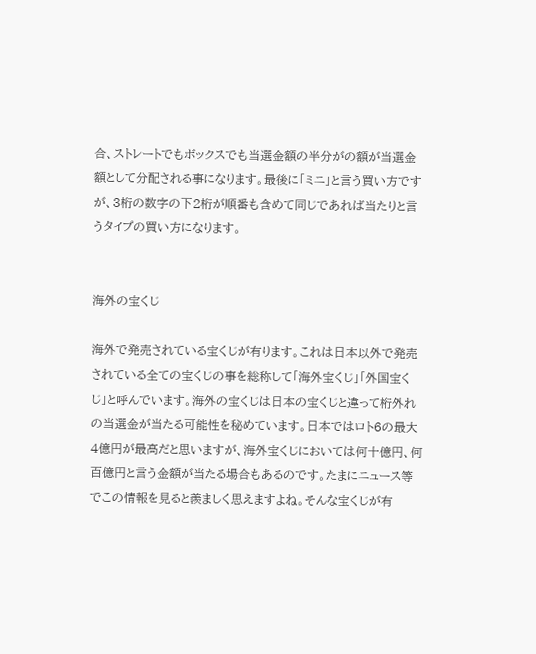合、ストレートでもボックスでも当選金額の半分がの額が当選金額として分配される事になります。最後に「ミニ」と言う買い方ですが、3桁の数字の下2桁が順番も含めて同じであれば当たりと言うタイプの買い方になります。


海外の宝くじ

海外で発売されている宝くじが有ります。これは日本以外で発売されている全ての宝くじの事を総称して「海外宝くじ」「外国宝くじ」と呼んでいます。海外の宝くじは日本の宝くじと違って桁外れの当選金が当たる可能性を秘めています。日本ではロト6の最大4億円が最高だと思いますが、海外宝くじにおいては何十億円、何百億円と言う金額が当たる場合もあるのです。たまにニュース等でこの情報を見ると羨ましく思えますよね。そんな宝くじが有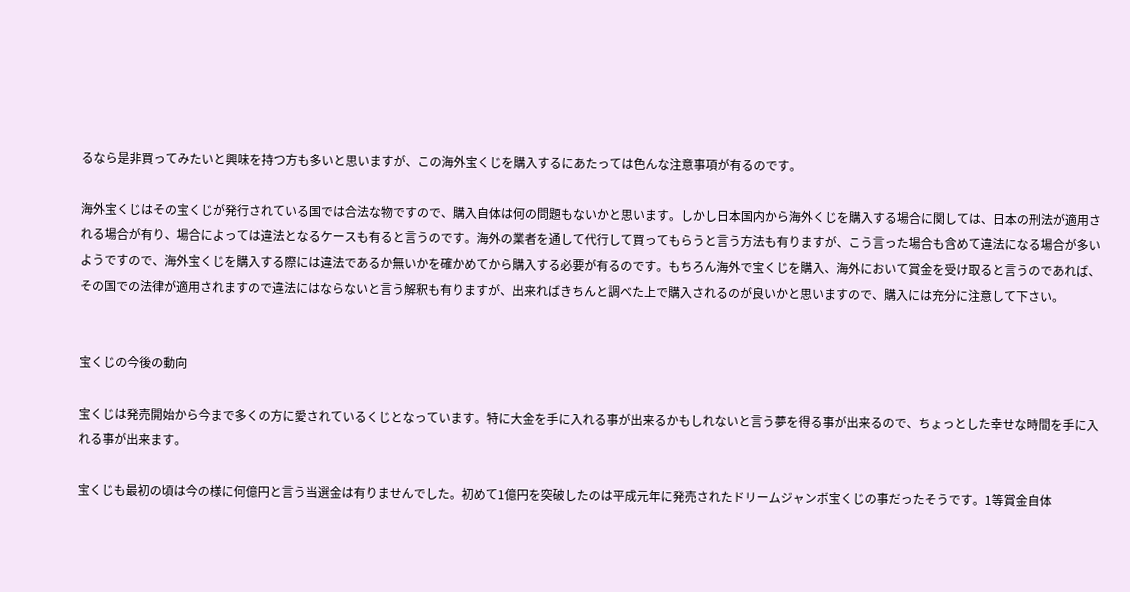るなら是非買ってみたいと興味を持つ方も多いと思いますが、この海外宝くじを購入するにあたっては色んな注意事項が有るのです。

海外宝くじはその宝くじが発行されている国では合法な物ですので、購入自体は何の問題もないかと思います。しかし日本国内から海外くじを購入する場合に関しては、日本の刑法が適用される場合が有り、場合によっては違法となるケースも有ると言うのです。海外の業者を通して代行して買ってもらうと言う方法も有りますが、こう言った場合も含めて違法になる場合が多いようですので、海外宝くじを購入する際には違法であるか無いかを確かめてから購入する必要が有るのです。もちろん海外で宝くじを購入、海外において賞金を受け取ると言うのであれば、その国での法律が適用されますので違法にはならないと言う解釈も有りますが、出来ればきちんと調べた上で購入されるのが良いかと思いますので、購入には充分に注意して下さい。


宝くじの今後の動向

宝くじは発売開始から今まで多くの方に愛されているくじとなっています。特に大金を手に入れる事が出来るかもしれないと言う夢を得る事が出来るので、ちょっとした幸せな時間を手に入れる事が出来ます。

宝くじも最初の頃は今の様に何億円と言う当選金は有りませんでした。初めて1億円を突破したのは平成元年に発売されたドリームジャンボ宝くじの事だったそうです。1等賞金自体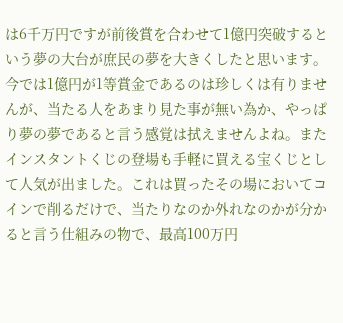は6千万円ですが前後賞を合わせて1億円突破するという夢の大台が庶民の夢を大きくしたと思います。今では1億円が1等賞金であるのは珍しくは有りませんが、当たる人をあまり見た事が無い為か、やっぱり夢の夢であると言う感覚は拭えませんよね。またインスタントくじの登場も手軽に買える宝くじとして人気が出ました。これは買ったその場においてコインで削るだけで、当たりなのか外れなのかが分かると言う仕組みの物で、最高100万円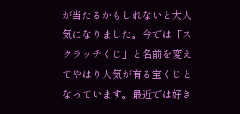が当たるかもしれないと大人気になりました。今では「スクラッチくじ」と名前を変えてやはり人気が有る宝くじとなっています。最近では好き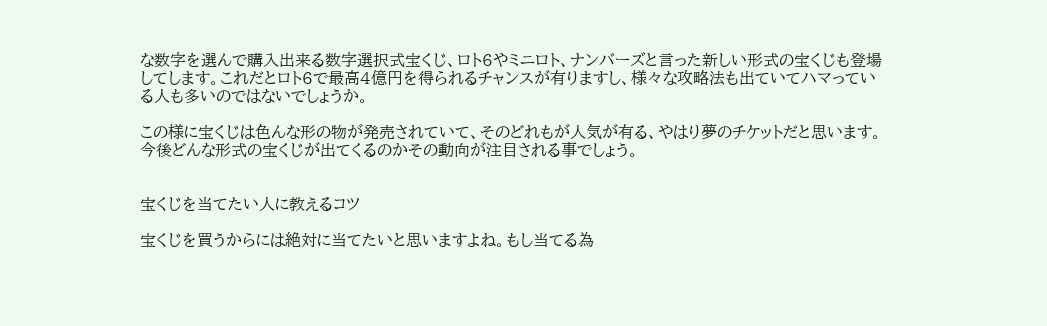な数字を選んで購入出来る数字選択式宝くじ、ロト6やミニロト、ナンバーズと言った新しい形式の宝くじも登場してします。これだとロト6で最高4億円を得られるチャンスが有りますし、様々な攻略法も出ていてハマっている人も多いのではないでしょうか。

この様に宝くじは色んな形の物が発売されていて、そのどれもが人気が有る、やはり夢のチケットだと思います。今後どんな形式の宝くじが出てくるのかその動向が注目される事でしょう。


宝くじを当てたい人に教えるコツ

宝くじを買うからには絶対に当てたいと思いますよね。もし当てる為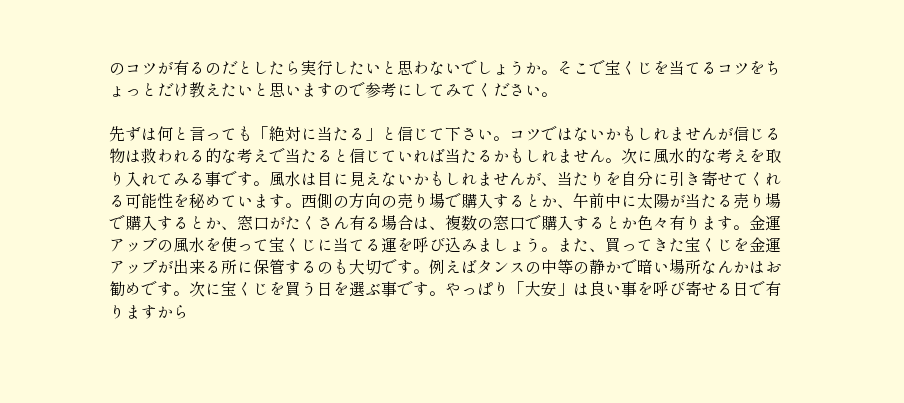のコツが有るのだとしたら実行したいと思わないでしょうか。そこで宝くじを当てるコツをちょっとだけ教えたいと思いますので参考にしてみてください。

先ずは何と言っても「絶対に当たる」と信じて下さい。コツではないかもしれませんが信じる物は救われる的な考えで当たると信じていれば当たるかもしれません。次に風水的な考えを取り入れてみる事です。風水は目に見えないかもしれませんが、当たりを自分に引き寄せてくれる可能性を秘めています。西側の方向の売り場で購入するとか、午前中に太陽が当たる売り場で購入するとか、窓口がたくさん有る場合は、複数の窓口で購入するとか色々有ります。金運アップの風水を使って宝くじに当てる運を呼び込みましょう。また、買ってきた宝くじを金運アップが出来る所に保管するのも大切です。例えばタンスの中等の静かで暗い場所なんかはお勧めです。次に宝くじを買う日を選ぶ事です。やっぱり「大安」は良い事を呼び寄せる日で有りますから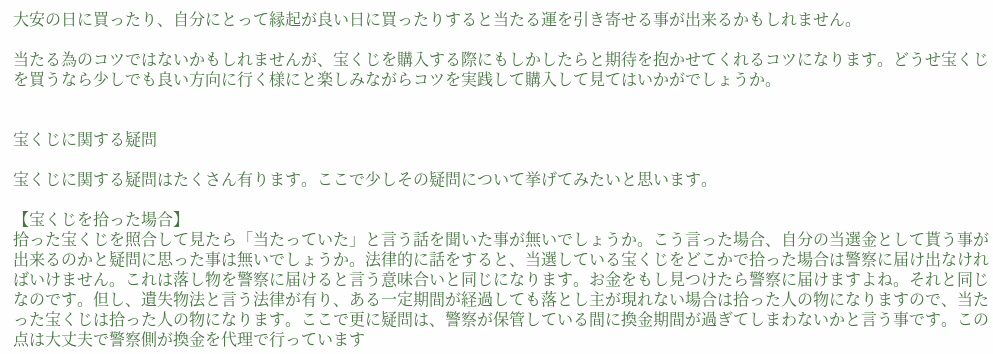大安の日に買ったり、自分にとって縁起が良い日に買ったりすると当たる運を引き寄せる事が出来るかもしれません。

当たる為のコツではないかもしれませんが、宝くじを購入する際にもしかしたらと期待を抱かせてくれるコツになります。どうせ宝くじを買うなら少しでも良い方向に行く様にと楽しみながらコツを実践して購入して見てはいかがでしょうか。


宝くじに関する疑問

宝くじに関する疑問はたくさん有ります。ここで少しその疑問について挙げてみたいと思います。

【宝くじを拾った場合】
拾った宝くじを照合して見たら「当たっていた」と言う話を聞いた事が無いでしょうか。こう言った場合、自分の当選金として貰う事が出来るのかと疑問に思った事は無いでしょうか。法律的に話をすると、当選している宝くじをどこかで拾った場合は警察に届け出なければいけません。これは落し物を警察に届けると言う意味合いと同じになります。お金をもし見つけたら警察に届けますよね。それと同じなのです。但し、遺失物法と言う法律が有り、ある一定期間が経過しても落とし主が現れない場合は拾った人の物になりますので、当たった宝くじは拾った人の物になります。ここで更に疑問は、警察が保管している間に換金期間が過ぎてしまわないかと言う事です。この点は大丈夫で警察側が換金を代理で行っています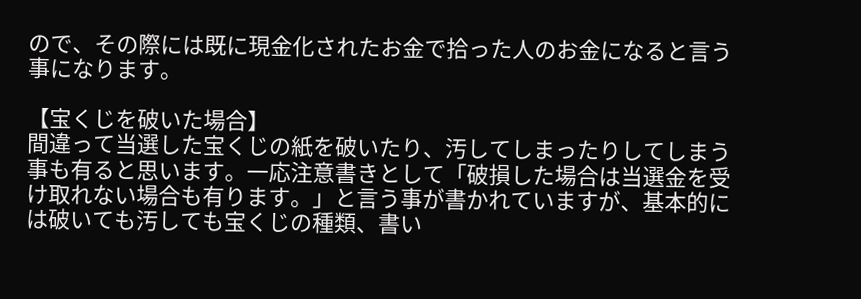ので、その際には既に現金化されたお金で拾った人のお金になると言う事になります。

【宝くじを破いた場合】
間違って当選した宝くじの紙を破いたり、汚してしまったりしてしまう事も有ると思います。一応注意書きとして「破損した場合は当選金を受け取れない場合も有ります。」と言う事が書かれていますが、基本的には破いても汚しても宝くじの種類、書い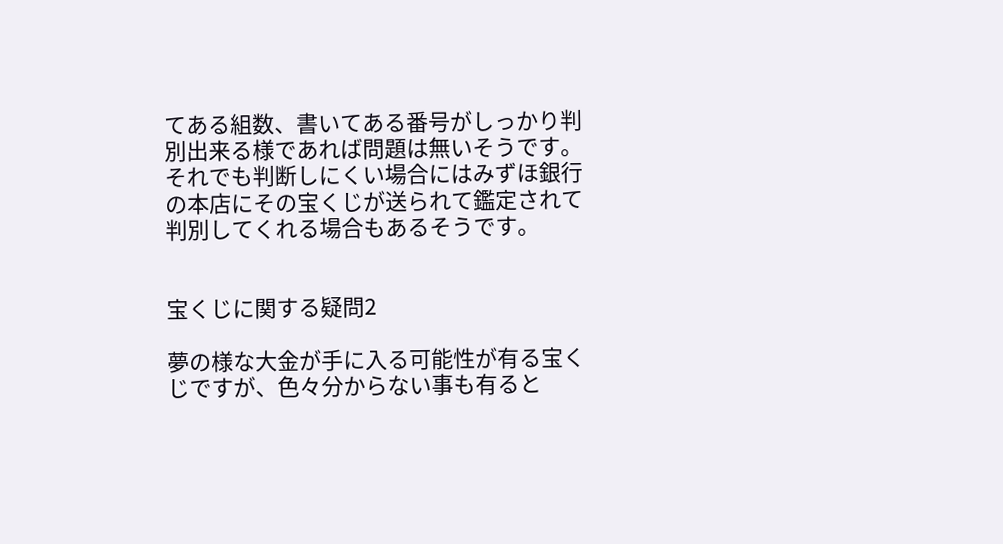てある組数、書いてある番号がしっかり判別出来る様であれば問題は無いそうです。それでも判断しにくい場合にはみずほ銀行の本店にその宝くじが送られて鑑定されて判別してくれる場合もあるそうです。


宝くじに関する疑問2

夢の様な大金が手に入る可能性が有る宝くじですが、色々分からない事も有ると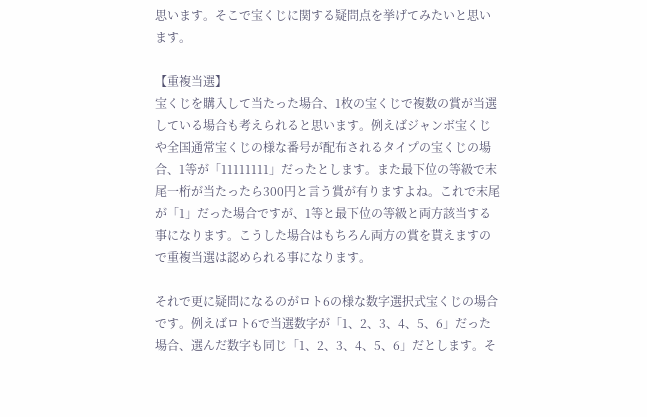思います。そこで宝くじに関する疑問点を挙げてみたいと思います。

【重複当選】
宝くじを購入して当たった場合、1枚の宝くじで複数の賞が当選している場合も考えられると思います。例えばジャンボ宝くじや全国通常宝くじの様な番号が配布されるタイプの宝くじの場合、1等が「11111111」だったとします。また最下位の等級で末尾一桁が当たったら300円と言う賞が有りますよね。これで末尾が「1」だった場合ですが、1等と最下位の等級と両方該当する事になります。こうした場合はもちろん両方の賞を貰えますので重複当選は認められる事になります。

それで更に疑問になるのがロト6の様な数字選択式宝くじの場合です。例えばロト6で当選数字が「1、2、3、4、5、6」だった場合、選んだ数字も同じ「1、2、3、4、5、6」だとします。そ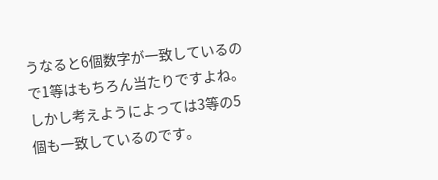うなると6個数字が一致しているので1等はもちろん当たりですよね。しかし考えようによっては3等の5個も一致しているのです。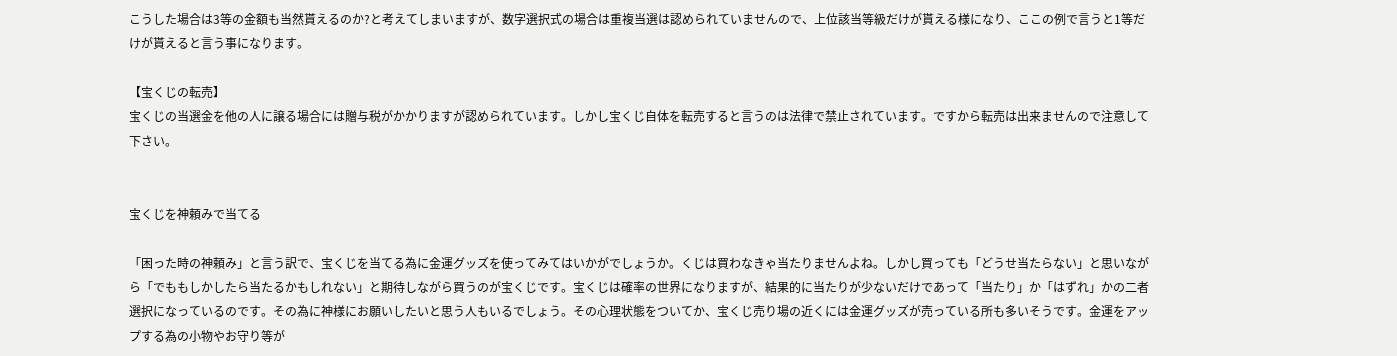こうした場合は3等の金額も当然貰えるのか?と考えてしまいますが、数字選択式の場合は重複当選は認められていませんので、上位該当等級だけが貰える様になり、ここの例で言うと1等だけが貰えると言う事になります。

【宝くじの転売】
宝くじの当選金を他の人に譲る場合には贈与税がかかりますが認められています。しかし宝くじ自体を転売すると言うのは法律で禁止されています。ですから転売は出来ませんので注意して下さい。


宝くじを神頼みで当てる

「困った時の神頼み」と言う訳で、宝くじを当てる為に金運グッズを使ってみてはいかがでしょうか。くじは買わなきゃ当たりませんよね。しかし買っても「どうせ当たらない」と思いながら「でももしかしたら当たるかもしれない」と期待しながら買うのが宝くじです。宝くじは確率の世界になりますが、結果的に当たりが少ないだけであって「当たり」か「はずれ」かの二者選択になっているのです。その為に神様にお願いしたいと思う人もいるでしょう。その心理状態をついてか、宝くじ売り場の近くには金運グッズが売っている所も多いそうです。金運をアップする為の小物やお守り等が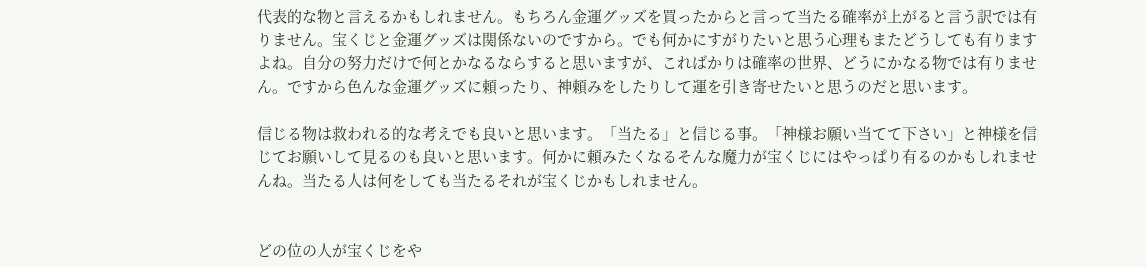代表的な物と言えるかもしれません。もちろん金運グッズを買ったからと言って当たる確率が上がると言う訳では有りません。宝くじと金運グッズは関係ないのですから。でも何かにすがりたいと思う心理もまたどうしても有りますよね。自分の努力だけで何とかなるならすると思いますが、こればかりは確率の世界、どうにかなる物では有りません。ですから色んな金運グッズに頼ったり、神頼みをしたりして運を引き寄せたいと思うのだと思います。

信じる物は救われる的な考えでも良いと思います。「当たる」と信じる事。「神様お願い当てて下さい」と神様を信じてお願いして見るのも良いと思います。何かに頼みたくなるそんな魔力が宝くじにはやっぱり有るのかもしれませんね。当たる人は何をしても当たるそれが宝くじかもしれません。


どの位の人が宝くじをや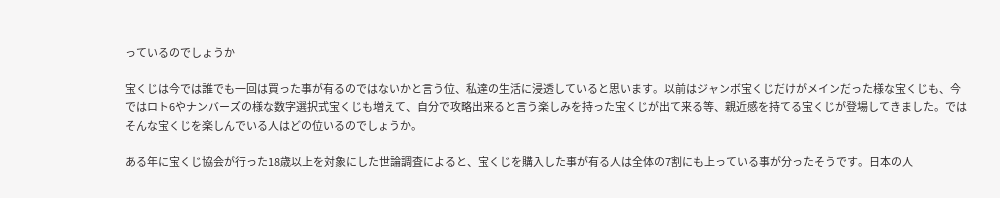っているのでしょうか

宝くじは今では誰でも一回は買った事が有るのではないかと言う位、私達の生活に浸透していると思います。以前はジャンボ宝くじだけがメインだった様な宝くじも、今ではロト6やナンバーズの様な数字選択式宝くじも増えて、自分で攻略出来ると言う楽しみを持った宝くじが出て来る等、親近感を持てる宝くじが登場してきました。ではそんな宝くじを楽しんでいる人はどの位いるのでしょうか。

ある年に宝くじ協会が行った18歳以上を対象にした世論調査によると、宝くじを購入した事が有る人は全体の7割にも上っている事が分ったそうです。日本の人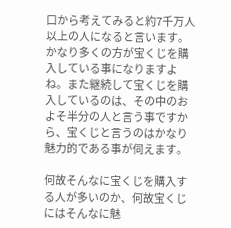口から考えてみると約7千万人以上の人になると言います。かなり多くの方が宝くじを購入している事になりますよね。また継続して宝くじを購入しているのは、その中のおよそ半分の人と言う事ですから、宝くじと言うのはかなり魅力的である事が伺えます。

何故そんなに宝くじを購入する人が多いのか、何故宝くじにはそんなに魅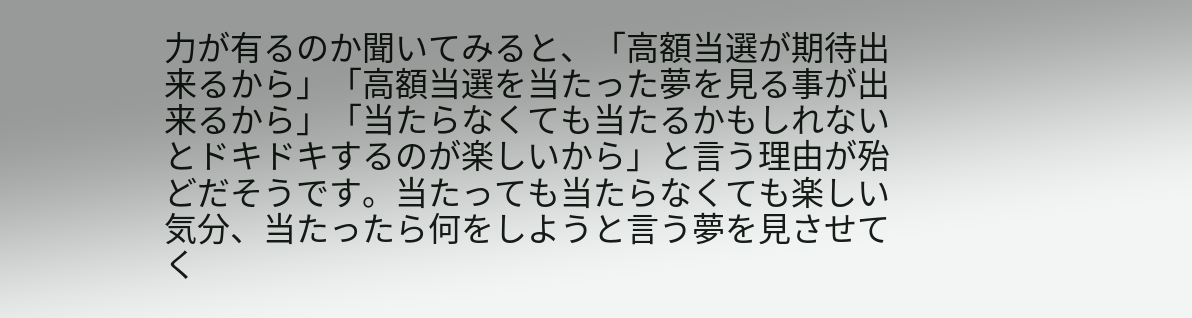力が有るのか聞いてみると、「高額当選が期待出来るから」「高額当選を当たった夢を見る事が出来るから」「当たらなくても当たるかもしれないとドキドキするのが楽しいから」と言う理由が殆どだそうです。当たっても当たらなくても楽しい気分、当たったら何をしようと言う夢を見させてく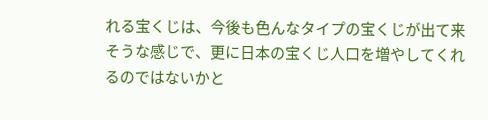れる宝くじは、今後も色んなタイプの宝くじが出て来そうな感じで、更に日本の宝くじ人口を増やしてくれるのではないかと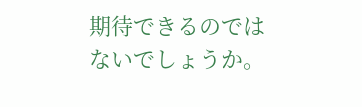期待できるのではないでしょうか。